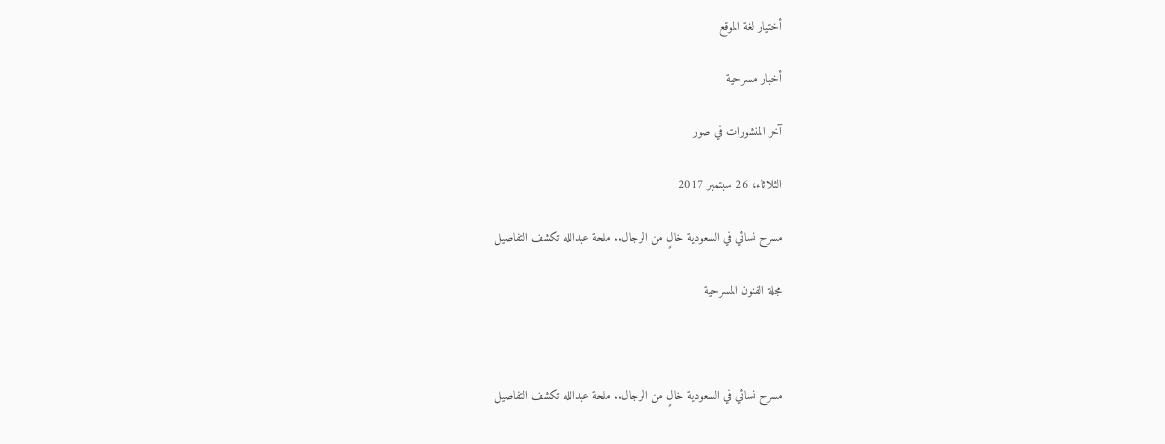أختيار لغة الموقع

أخبار مسرحية

آخر المنشورات في صور

الثلاثاء، 26 سبتمبر 2017

مسرح نسائي في السعودية خالٍ من الرجال.. ملحة عبدالله تكشف التفاصيل

مجلة الفنون المسرحية



مسرح نسائي في السعودية خالٍ من الرجال.. ملحة عبدالله تكشف التفاصيل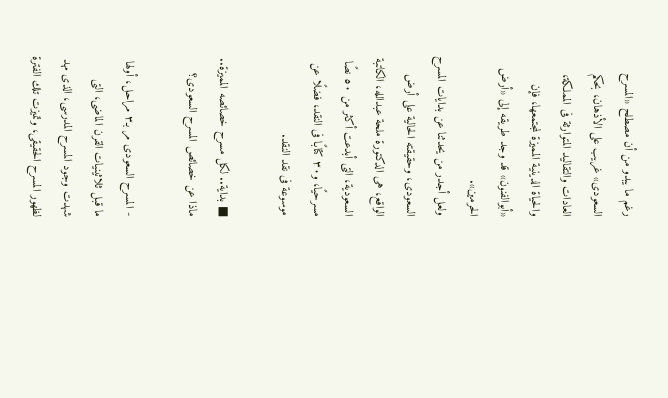رغم ما يبدو من أن مصطلح «المسرح السعودى» غريب على الأذهان، بحكم العادات والتقاليد المتوارثة فى المملكة، والحياة الدينية المميزة لمجتمعها، فإن «أبوالفنون» قد وجد طريقه إلى «أرض الحرمين».
ولعل أجدر من يحدثنا عن بدايات المسرح السعودى، وحقيقته الحالية على أرض الواقع، هى الدكتورة ملحة عبدالله، الكاتبة السعودية، التى أبدعت أكثر من ٥٠ نصًا مسرحيًا، و٣٠ كتابًا فى النقد، فضلًا عن موسوعة فى نقد النقد.

■ بداية.. لكل مسرح خصائصه المميزة.. ماذا عن خصائص المسرح السعودى؟

- المسرح السعودى مر بـ٣ مراحل، أولها ما قبل ثلاثينيات القرن الماضى، التى شهدت وجود المسرح المدرسى، الذى مهد لظهور المسرح الحقيقى، وتميزت تلك الفترة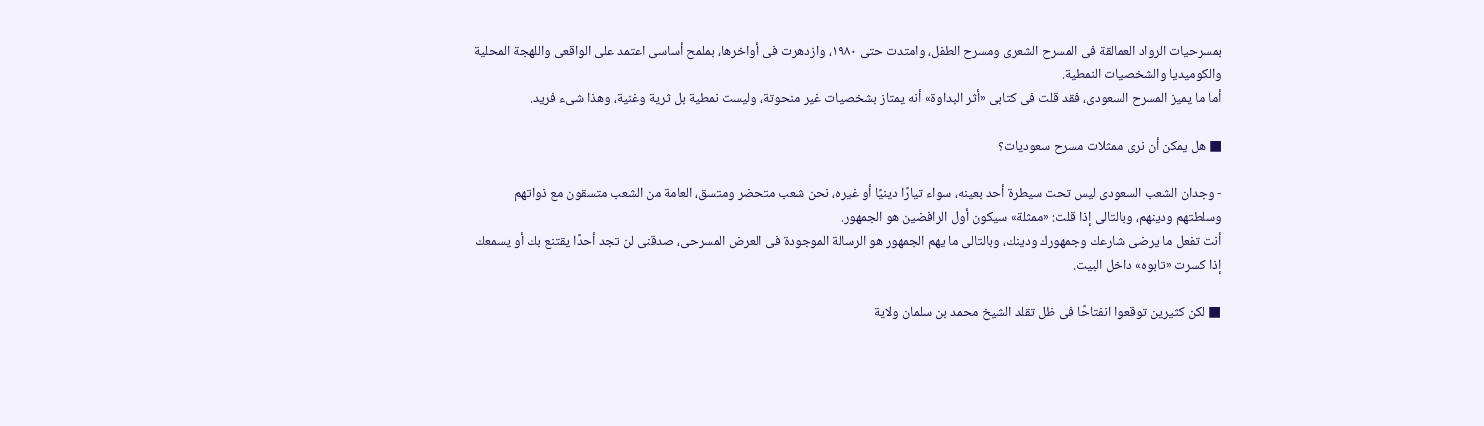بمسرحيات الرواد العمالقة فى المسرح الشعرى ومسرح الطفل، وامتدت حتى ١٩٨٠، وازدهرت فى أواخرها، بملمح أساسى اعتمد على الواقعى واللهجة المحلية والكوميديا والشخصيات النمطية.
أما ما يميز المسرح السعودى، فقد قلت فى كتابى «أثر البداوة» أنه يمتاز بشخصيات غير منحوتة، وليست نمطية بل ثرية وغنية، وهذا شىء فريد.

■ هل يمكن أن نرى ممثلات مسرح سعوديات؟

- وجدان الشعب السعودى ليس تحت سيطرة أحد بعينه، سواء تيارًا دينيًا أو غيره، نحن شعب متحضر ومتسق، العامة من الشعب متسقون مع ذواتهم وسلطتهم ودينهم، وبالتالى إذا قلت: «ممثلة» سيكون أول الرافضين هو الجمهور.
أنت تفعل ما يرضى شارعك وجمهورك ودينك، وبالتالى ما يهم الجمهور هو الرسالة الموجودة فى العرض المسرحى، صدقنى لن تجد أحدًا يقتنع بك أو يسمعك إذا كسرت «تابوه» داخل البيت.

■ لكن كثيرين توقعوا انفتاحًا فى ظل تقلد الشيخ محمد بن سلمان ولاية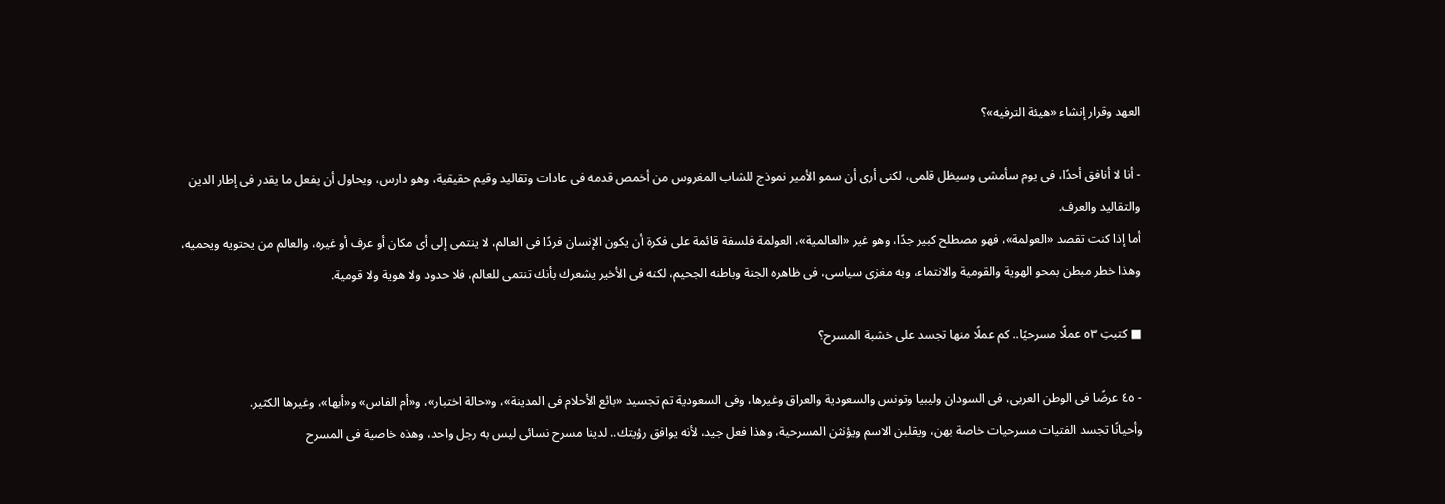العهد وقرار إنشاء «هيئة الترفيه»؟

- أنا لا أنافق أحدًا، فى يوم سأمشى وسيظل قلمى، لكنى أرى أن سمو الأمير نموذج للشاب المغروس من أخمص قدمه فى عادات وتقاليد وقيم حقيقية، وهو دارس، ويحاول أن يفعل ما يقدر فى إطار الدين والتقاليد والعرف.
أما إذا كنت تقصد «العولمة»، فهو مصطلح كبير جدًا، وهو غير «العالمية»، العولمة فلسفة قائمة على فكرة أن يكون الإنسان فردًا فى العالم، لا ينتمى إلى أى مكان أو عرف أو غيره، والعالم من يحتويه ويحميه، وهذا خطر مبطن بمحو الهوية والقومية والانتماء، وبه مغزى سياسى، فى ظاهره الجنة وباطنه الجحيم، لكنه فى الأخير يشعرك بأنك تنتمى للعالم، فلا حدود ولا هوية ولا قومية.

■ كتبتِ ٥٣ عملًا مسرحيًا.. كم عملًا منها تجسد على خشبة المسرح؟

- ٤٥ عرضًا فى الوطن العربى، فى السودان وليبيا وتونس والسعودية والعراق وغيرها، وفى السعودية تم تجسيد «بائع الأحلام فى المدينة»، و«حالة اختبار»، و«أم الفاس» و«أبها»، وغيرها الكثير.
وأحيانًا تجسد الفتيات مسرحيات خاصة بهن، ويقلبن الاسم ويؤنثن المسرحية، وهذا فعل جيد، لأنه يوافق رؤيتك.. لدينا مسرح نسائى ليس به رجل واحد، وهذه خاصية فى المسرح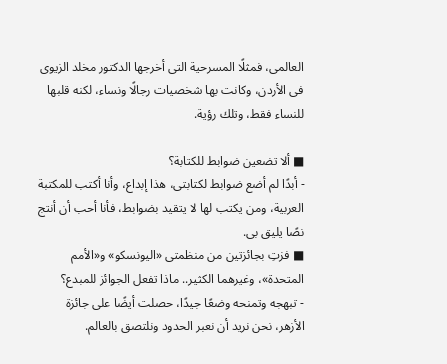العالمى، فمثلًا المسرحية التى أخرجها الدكتور مخلد الزيوى فى الأردن، وكانت بها شخصيات رجالًا ونساء، لكنه قلبها للنساء فقط، وتلك رؤية.

■ ألا تضعين ضوابط للكتابة؟
- أبدًا لم أضع ضوابط لكتابتى، هذا إبداع، وأنا أكتب للمكتبة العربية، ومن يكتب لها لا يتقيد بضوابط، فأنا أحب أن أنتج نصًا يليق بى.
■ فزتِ بجائزتين من منظمتى «اليونسكو» و«الأمم المتحدة»، وغيرهما الكثير.. ماذا تفعل الجوائز للمبدع؟
- تبهجه وتمنحه وضعًا جيدًا، حصلت أيضًا على جائزة الأزهر، نحن نريد أن نعبر الحدود ونلتصق بالعالم.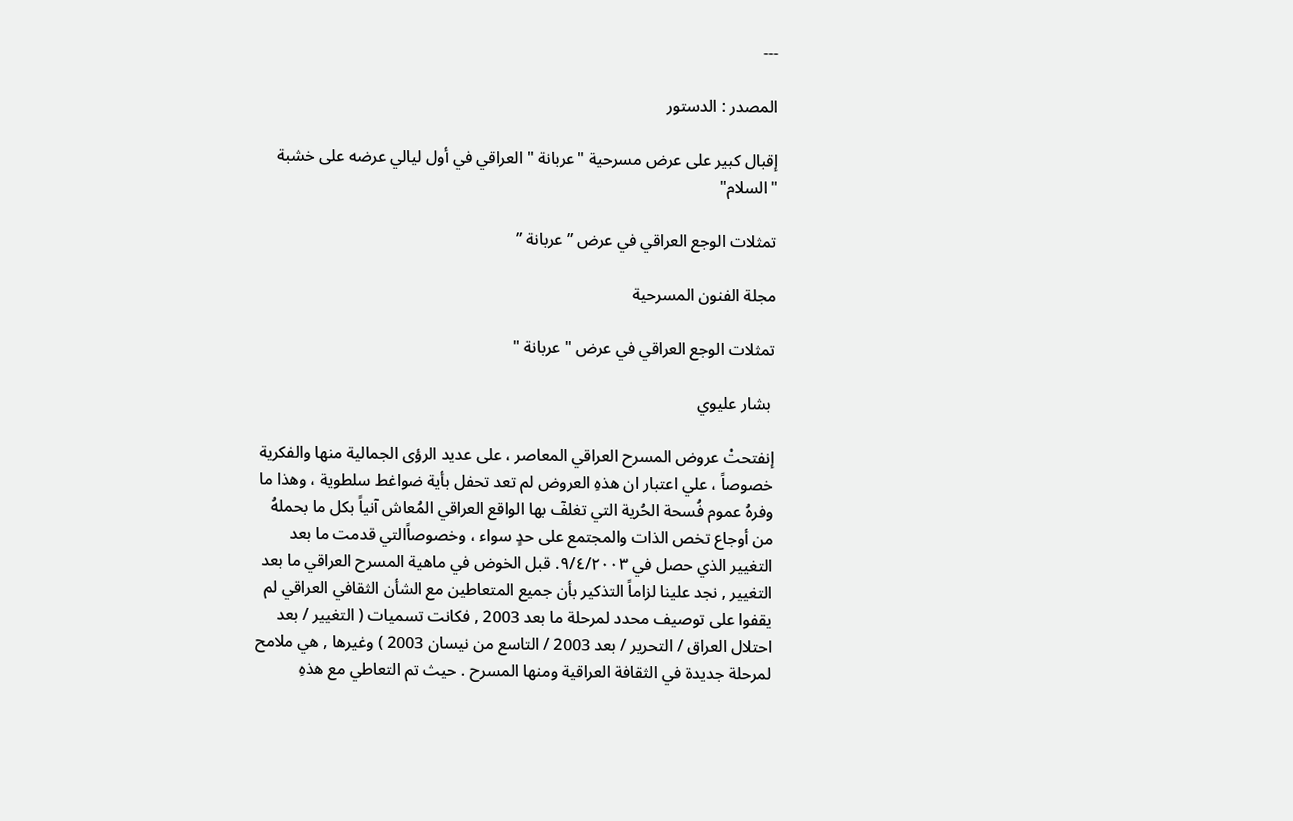---

المصدر : الدستور

إقبال كبير على عرض مسرحية "عربانة " العراقي في أول ليالي عرضه على خشبة "السلام"

تمثلات الوجع العراقي في عرض ” عربانة ”

مجلة الفنون المسرحية

تمثلات الوجع العراقي في عرض " عربانة "

 بشار عليوي

إنفتحتْ عروض المسرح العراقي المعاصر ، على عديد الرؤى الجمالية منها والفكرية خصوصاً ، علي اعتبار ان هذهِ العروض لم تعد تحفل بأية ضواغط سلطوية ، وهذا ما وفرهُ عموم فُسحة الحُرية التي تغلفٓ بها الواقع العراقي المُعاش آنياً بكل ما بحملهُ من أوجاع تخص الذات والمجتمع على حدٍ سواء ، وخصوصاًالتي قدمت ما بعد التغيير الذي حصل في ٩/٤/٢٠٠٣. قبل الخوض في ماهية المسرح العراقي ما بعد التغيير , نجد علينا لزاماً التذكير بأن جميع المتعاطين مع الشأن الثقافي العراقي لم يقفوا على توصيف محدد لمرحلة ما بعد 2003 , فكانت تسميات ( التغيير / بعد احتلال العراق / التحرير / بعد 2003 / التاسع من نيسان 2003 ) وغيرها , هي ملامح لمرحلة جديدة في الثقافة العراقية ومنها المسرح . حيث تم التعاطي مع هذهِ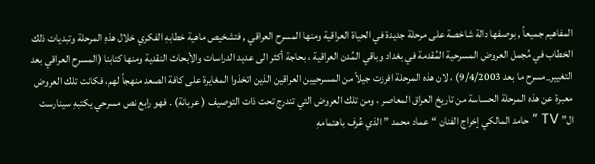المفاهيم جميعاً , بوصفها دالة شاخصة على مرحلة جديدة في الحياة العراقية ومنها المسرح العراقي , فتشخيص ماهية خطابهِ الفكري خلال هذهِ المرحلة وتبديات ذلك الخطاب في مُجمل العروض المسرحية المُقدمة في بغداد وباقي المُدن العراقية ، بحاجة أكثر الى عديد الدراسات والأبحاث النقدية ومنها كتابنا (المسرح العراقي بعد التغيير_مسرح ما بعد 9/4/2003) ، لان هذه المرحلة افرزت جيلاً من المسرحيين العراقين الذين اتخذوا المغايرة على كافة الصعد منهجاً لهم، فكانت تلك العروض معبرة عن هذه المرحلة الحساسة من تاريخ العراق المعاصر ، ومن تلك العروض التي تندرج تحت ذات التوصيف ( عربانة) . فهو رابع نص مسرحي يكتبهِ سينارست ال” TV ” حامد المالكي إخراج الفنان “عماد محمد ” الذي عُرف باهتمامهِ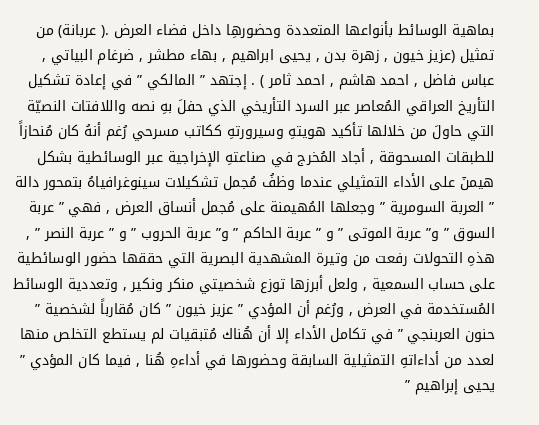بماهية الوسائط بأنواعها المتعددة وحضورهِا داخل فضاء العرض .( عربانة) من تمثيل (عزيز خيون , زهرة بدن , يحيى ابراهيم , بهاء مطشر , ضرغام البياتي , عباس فاضل , احمد هاشم , احمد ثامر ) . إجتهد ” المالكي ” في إعادة تشكيل التأريخ العراقي المُعاصر عبر السرد التأريخي الذي حفلَ بهِ نصه واللافتات النصيّة التي حاولَ من خلالها تأكيد هويتهِ وسيرورتهِ ككاتب مسرحي رُغم أنهُ كان مُنحازاً للطبقات المسحوقة , أجاد المُخرج في صناعتهِ الإخراجية عبر الوسائطية بشكل هيمنٓ على الأداء التمثيلي عندما وظفُ مُجمل تشكيلات سينوغرافياهُ بتمحور دالة ” العربة السومرية ” وجعلها المُهيمنة على مُجمل أنساق العرض , فهي ” عربة السوق ” و” عربة الموتى ” و ” عربة الحاكم ” و” عربة الحروب ” و ” عربة النصر ” , هذهِ التحولات رفعت من وتيرة المشهدية البصرية التي حققها حضور الوسائطية على حساب السمعية , ولعل أبرزها توزع شخصيتي منكر ونكير , وتعددية الوسائط المُستخدمة في العرض , ورُغم أن المؤدي ” عزيز خيون ” كان مُقارباً لشخصية ” حنون العربنجي ” في تكامل الأداء إلا أن هُناك مُتبقيات لم يستطع التخلص منها لعدد من أداءاتهِ التمثيلية السابقة وحضورها في أداءهِ هُنا , فيما كان المؤدي ” يحيى إبراهيم ”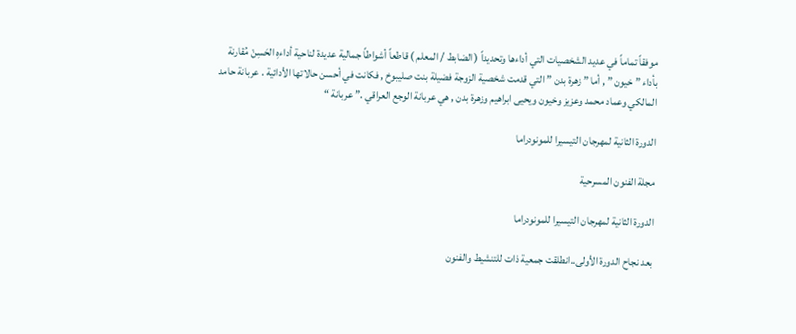موفقاً تماماً في عديد الشخصيات التي أداءها وتحديداً ( الضابط / المعلم ) قاطعاً أشواطاً جمالية عديدة لناحية أداءهِ الحَسِنْ مُقارنة بأداء ” خيون ” , أما ” زهرة بدن ” التي قدمت شخصية الزوجة فضيلة بنت صليبوخ , فكانت في أحسن حالاتها الأدائية . عربانة حامد المالكي وعماد محمد وعزيز وخيون ويحيى ابراهيم وزهرة بدن , هي عربانة الوجع العراقي .” عربانة “

الدورة الثانية لمهرجان التيسيرا للمونودراما

مجلة الفنون المسرحية

الدورة الثانية لمهرجان التيسيرا للمونودراما

بعد نجاح الدورة الأولى..انطلقت جمعية ذات للتنشيط والفنون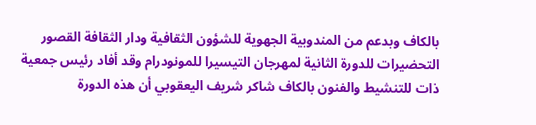بالكاف وبدعم من المندوبية الجهوية للشؤون الثقافية ودار الثقافة القصور التحضيرات للدورة الثانية لمهرجان التيسيرا للمونودرام وقد أفاد رئيس جمعية ذات للتنشيط والفنون بالكاف شاكر شريف اليعقوبي أن هذه الدورة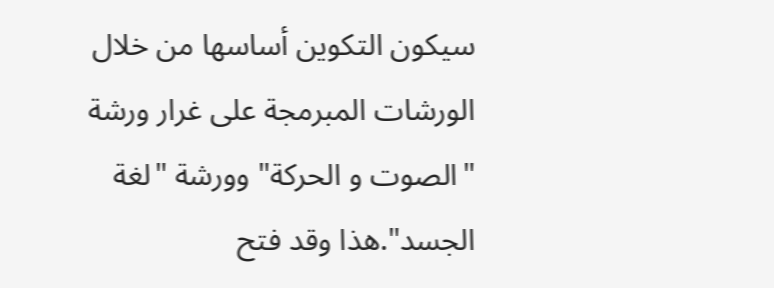سيكون التكوين أساسها من خلال الورشات المبرمجة على غرار ورشة "الصوت و الحركة" وورشة "لغة الجسد".هذا وقد فتح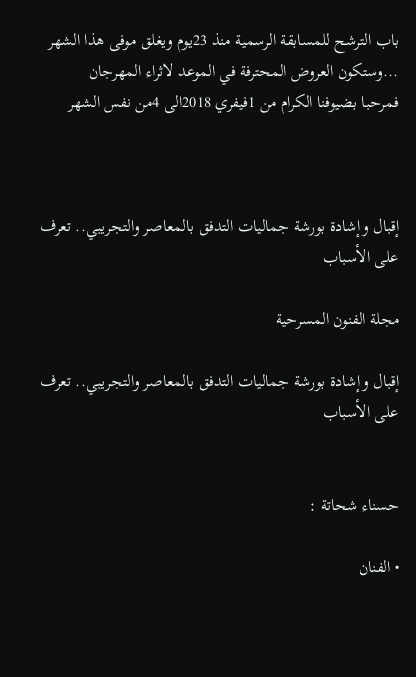باب الترشح للمسابقة الرسمية منذ 23يوم ويغلق موفى هذا الشهر ...وستكون العروض المحترفة في الموعد لاثراء المهرجان
فمرحبا بضيوفنا الكرام من 1فيفري 2018الى 4من نفس الشهر



إقبال وإشادة بورشة جماليات التدفق بالمعاصر والتجريبي.. تعرف على الأسباب

مجلة الفنون المسرحية

إقبال وإشادة بورشة جماليات التدفق بالمعاصر والتجريبي.. تعرف على الأسباب


حسناء شحاتة :

• الفنان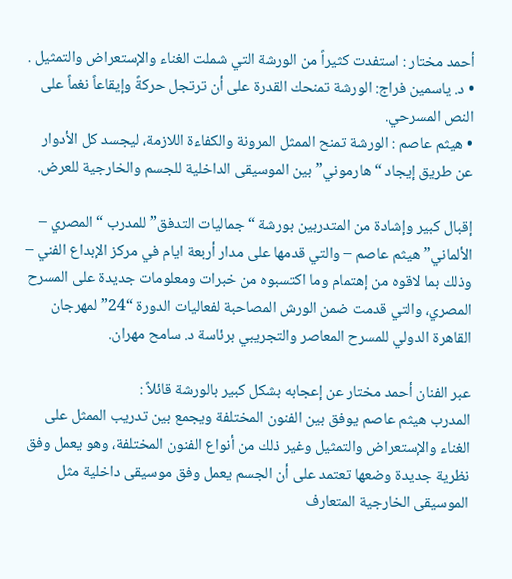أحمد مختار : استفدت كثيراً من الورشة التي شملت الغناء والإستعراض والتمثيل .
• د. ياسمين فراج: الورشة تمنحك القدرة على أن ترتجل حركةً وإيقاعاً نغماً على النص المسرحي.
• هيثم عاصم : الورشة تمنح الممثل المرونة والكفاءة اللازمة، ليجسد كل الأدوار عن طريق إيجاد “هارموني” بين الموسيقى الداخلية للجسم والخارجية للعرض.

إقبال كبير وإشادة من المتدربين بورشة “جماليات التدفق” للمدرب “المصري – الألماني” هيثم عاصم – والتي قدمها على مدار أربعة ايام في مركز الإبداع الفني – وذلك بما لاقوه من إهتمام وما اكتسبوه من خبرات ومعلومات جديدة على المسرح المصري، والتي قدمت ضمن الورش المصاحبة لفعاليات الدورة “24” لمهرجان القاهرة الدولي للمسرح المعاصر والتجريبي برئاسة د. سامح مهران.

عبر الفنان أحمد مختار عن إعجابه بشكل كبير بالورشة قائلاً :
المدرب هيثم عاصم يوفق بين الفنون المختلفة ويجمع بين تدريب الممثل على الغناء والإستعراض والتمثيل وغير ذلك من أنواع الفنون المختلفة، وهو يعمل وفق نظرية جديدة وضعها تعتمد على أن الجسم يعمل وفق موسيقى داخلية مثل الموسيقى الخارجية المتعارف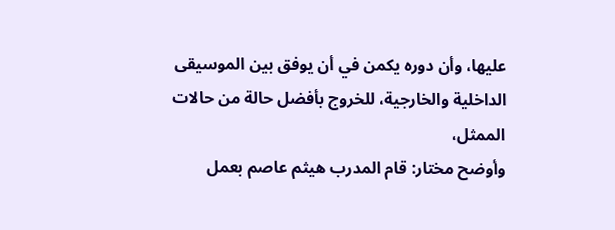عليها، وأن دوره يكمن في أن يوفق بين الموسيقى الداخلية والخارجية، للخروج بأفضل حالة من حالات الممثل،
وأوضح مختار: قام المدرب هيثم عاصم بعمل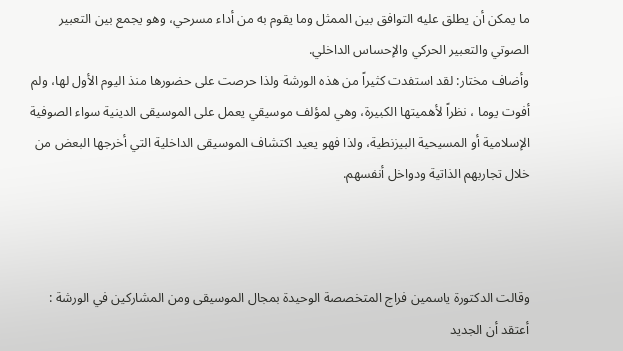ما يمكن أن يطلق عليه التوافق بين الممثل وما يقوم به من أداء مسرحي، وهو يجمع بين التعبير الصوتي والتعبير الحركي والإحساس الداخلي.
وأضاف مختار: لقد استفدت كثيراً من هذه الورشة ولذا حرصت على حضورها منذ اليوم الأول لها، ولم أفوت يوما ، نظراً لأهميتها الكبيرة، وهي لمؤلف موسيقي يعمل على الموسيقى الدينية سواء الصوفية الإسلامية أو المسيحية البيزنطية، ولذا فهو يعيد اكتشاف الموسيقى الداخلية التي أخرجها البعض من خلال تجاربهم الذاتية ودواخل أنفسهم.



وقالت الدكتورة ياسمين فراج المتخصصة الوحيدة بمجال الموسيقى ومن المشاركين في الورشة :
أعتقد أن الجديد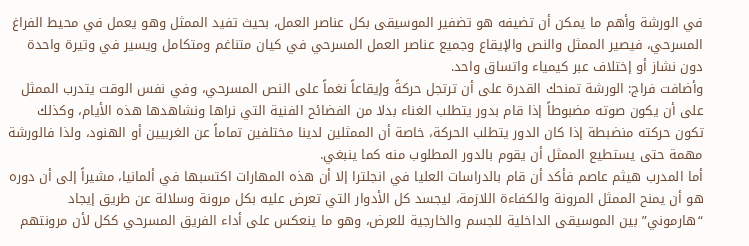في الورشة وأهم ما يمكن أن تضيفه هو تضفير الموسيقى بكل عناصر العمل، بحيث تفيد الممثل وهو يعمل في محيط الفراغ المسرحي، فيصير الممثل والنص والإيقاع وجميع عناصر العمل المسرحي في كيان متناغم ومتكامل ويسير في وتيرة واحدة دون نشاز أو إختلاف عبر كيمياء واتساق واحد.
وأضافت فراج: الورشة تمنحك القدرة على أن ترتجل حركةً وإيقاعاً نغماً على النص المسرحي، وفي نفس الوقت يتدرب الممثل على أن يكون صوته مضبوطاً إذا قام بدور يتطلب الغناء بدلا من الفضائح الفنية التي نراها ونشاهدها هذه الأيام، وكذلك تكون حركته منضبطة إذا كان الدور يتطلب الحركة، خاصة أن الممثلين لدينا مختلفين تماماً عن الغربيين أو الهنود، ولذا فالورشة مهمة حتى يستطيع الممثل أن يقوم بالدور المطلوب منه كما ينبغي.
أما المدرب هيثم عاصم فأكد أن قام بالدراسات العليا في انجلترا إلا أن هذه المهارات اكتسبها في ألمانيا، مشيراً إلى أن دوره هو أن يمنح الممثل المرونة والكفاءة اللازمة، ليجسد كل الأدوار التي تعرض عليه بكل مرونة وسلالة عن طريق إيجاد “هارموني” بين الموسيقى الداخلية للجسم والخارجية للعرض، وهو ما ينعكس على أداء الفريق المسرحي ككل لأن مرونتهم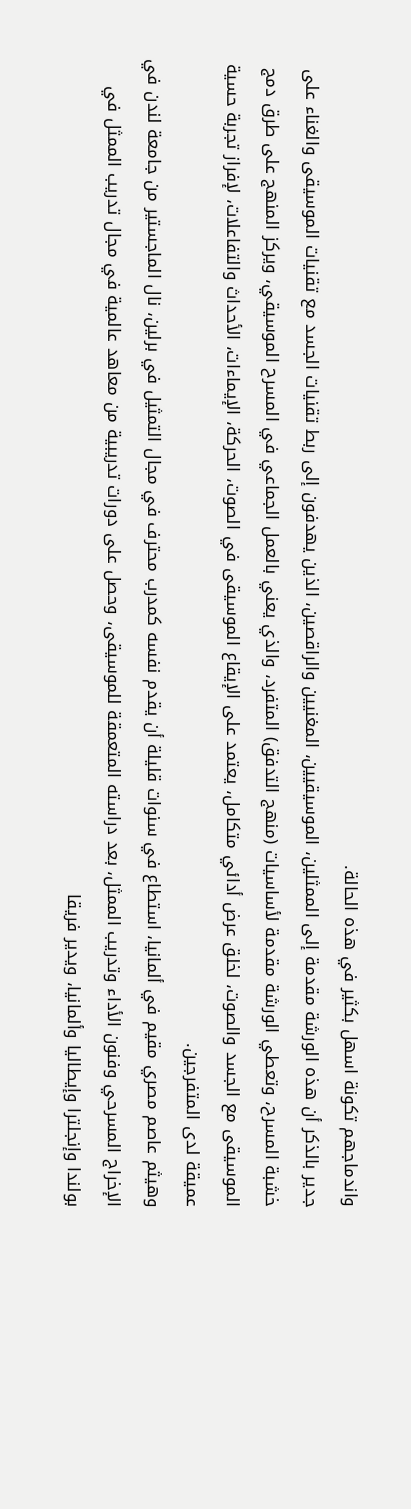واندماجهم تكونة اسهل بكثير في هذه الحالة.
جدير بالذكر أن هذه الورشة مقدمة إلى الممثلين، الموسيقيين، المغنيين والراقصين، الذين يهدفون إلى ربط تقنيات الجسد مع تقنيات الموسيقى والغناء على خشبة المسرح، وتعطي الورشة مقدمة لأساسيات (منهج التدفق) المتفرد، والذي يعني بالعمل الجماعي في المسرح الموسيقي، ويركز المنهج على طرق دمج الموسيقى مع الجسد والصوت، لخلق عرض أدائي متكامل، يعتمد على الإيقاع الموسيقى في الصوت، الحركة، الإيماءات، الأحداث والتفاعلات، لإفراز تجربة حسية عميقة لدى المتفرجين.
وهيثم عاصم مصري مقيم في ألمانيا، استطاع في سنوات قليلة أن يقدم نفسه كمدرب محترف في مجال التمثيل في برلين، نال الماجستير من جامعة لندن في الإخراج المسرحي وفنون الأداء وتدريب الممثل، بعد دراسته المتعمقة للموسيقى، وحصل على دورات تدريبية من معاهد عالمية في مجال تدريب الممثل في بولندا وإنجلترا وإيطاليا وألمانيا، ويدير فريقا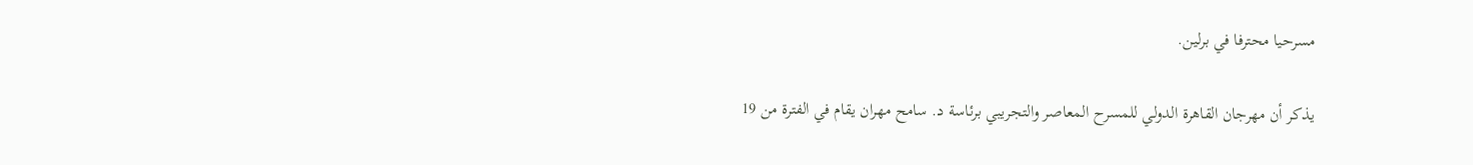مسرحيا محترفا في برلين.

يذكر أن مهرجان القاهرة الدولي للمسرح المعاصر والتجريبي برئاسة د. سامح مهران يقام في الفترة من 19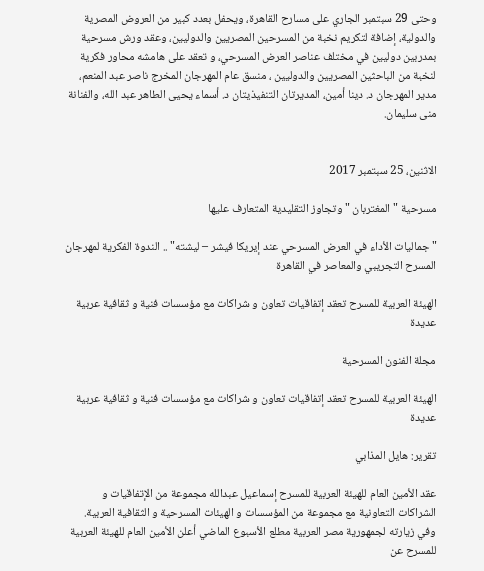وحتى 29 سبتمبر الجاري على مسارح القاهرة، ويحفل بعدد كبير من العروض المصرية والدولية، إضافة لتكريم نخبة من المسرحين المصريين والدوليين، وعقد ورش مسرحية بمدربين دوليين في مختلف عناصر العرض المسرحي، و تعقد على هامشه محاور فكرية لنخبة من الباحثين المصريين والدوليين ، منسق عام المهرجان المخرج ناصر عبد المنعم، مدير المهرجان د. دينا أمين، المديرتان التنفيذيتان د. أسماء يحيى الطاهر عبد الله، والفنانة منى سليمان.


الاثنين، 25 سبتمبر 2017

مسرحية "المغتربان " وتجاوز التقليدية المتعارف عليها

" جماليات الأداء في العرض المسرحي عند إيريكا فيشر – ليشته" .. الندوة الفكرية لمهرجان المسرح التجريبي والمعاصر في القاهرة

الهيئة العربية للمسرح تعقد إتفاقيات تعاون و شراكات مع مؤسسات فنية و ثقافية عربية عديدة

مجلة الفنون المسرحية

الهيئة العربية للمسرح تعقد إتفاقيات تعاون و شراكات مع مؤسسات فنية و ثقافية عربية عديدة

تقرير: هايل المذابي

عقد الأمين العام للهيئة العربية للمسرح إسماعيل عبدالله مجموعة من الإتفاقيات و الشراكات التعاونية مع مجموعة من المؤسسات و الهيئات المسرحية و الثقافية العربية.
وفي زيارته لجمهورية مصر العربية مطلع الأسبوع الماضي أعلن الأمين العام للهيئة العربية للمسرح عن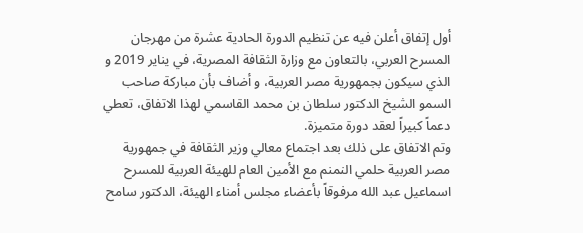أول إتفاق أعلن فيه عن تنظيم الدورة الحادية عشرة من مهرجان المسرح العربي، بالتعاون مع وزارة الثقافة المصرية، في يناير 2019 و الذي سيكون بجمهورية مصر العربية، و أضاف بأن مباركة صاحب السمو الشيخ الدكتور سلطان بن محمد القاسمي لهذا الاتفاق، تعطي دعماً كبيراً لعقد دورة متميزة.
وتم الاتفاق على ذلك بعد اجتماع معالي وزير الثقافة في جمهورية مصر العربية حلمي النمنم مع الأمين العام للهيئة العربية للمسرح اسماعيل عبد الله مرفوقاً بأعضاء مجلس أمناء الهيئة، الدكتور سامح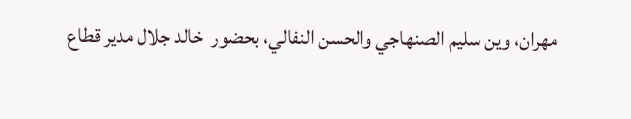مهران، وين سليم الصنهاجي والحسن النفالي، بحضور  خالد جلال مدير قطاع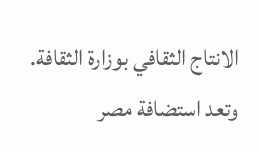الانتاج الثقافي بوزارة الثقافة.
وتعد استضافة مصر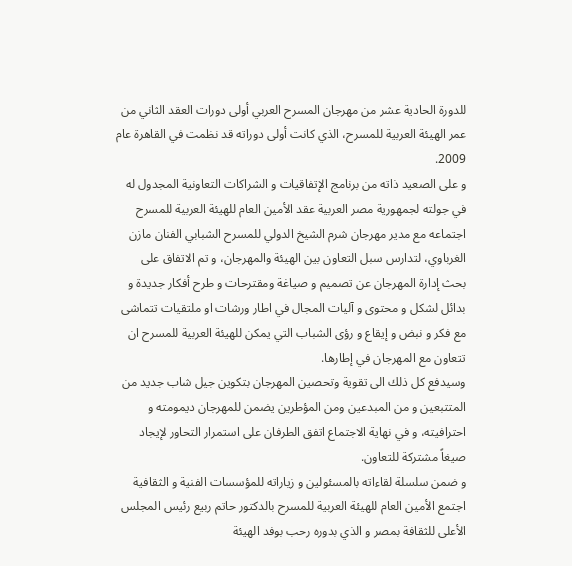للدورة الحادية عشر من مهرجان المسرح العربي أولى دورات العقد الثاني من عمر الهيئة العربية للمسرح، الذي كانت أولى دوراته قد نظمت في القاهرة عام 2009.
و على الصعيد ذاته من برنامج الإتفاقيات و الشراكات التعاونية المجدول له في جولته لجمهورية مصر العربية عقد الأمين العام للهيئة العربية للمسرح اجتماعه مع مدير مهرجان شرم الشيخ الدولي للمسرح الشبابي الفنان مازن الغرباوي، لتدارس سبل التعاون بين الهيئة والمهرجان، و تم الاتفاق على بحث إدارة المهرجان عن تصميم و صياغة ومقترحات و طرح أفكار جديدة و بدائل لشكل و محتوى و آليات المجال في اطار ورشات او ملتقيات تتماشى مع فكر و نبض و إيقاع و رؤى الشباب التي يمكن للهيئة العربية للمسرح ان تتعاون مع المهرجان في إطارها.
وسيدفع كل ذلك الى تقوية وتحصين المهرجان بتكوين جيل شاب جديد من المتتبعين و من المبدعين ومن المؤطرين يضمن للمهرجان ديمومته و احترافيته، و في نهاية الاجتماع اتفق الطرفان على استمرار التحاور لإيجاد صيغاً مشتركة للتعاون.
و ضمن سلسلة لقاءاته بالمسئولين و زياراته للمؤسسات الفنية و الثقافية اجتمع الأمين العام للهيئة العربية للمسرح بالدكتور حاتم ربيع رئيس المجلس الأعلى للثقافة بمصر و الذي بدوره رحب بوفد الهيئة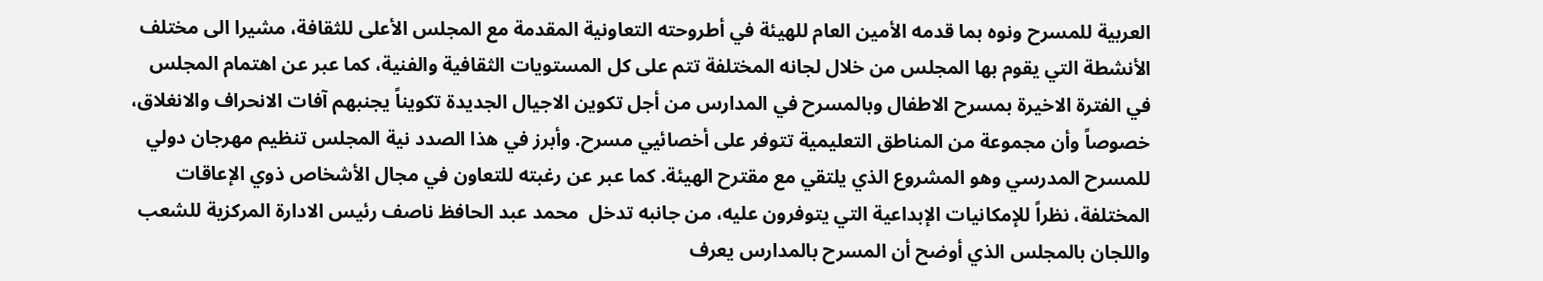العربية للمسرح ونوه بما قدمه الأمين العام للهيئة في أطروحته التعاونية المقدمة مع المجلس الأعلى للثقافة، مشيرا الى مختلف الأنشطة التي يقوم بها المجلس من خلال لجانه المختلفة تتم على كل المستويات الثقافية والفنية، كما عبر عن اهتمام المجلس في الفترة الاخيرة بمسرح الاطفال وبالمسرح في المدارس من أجل تكوين الاجيال الجديدة تكويناً يجنبهم آفات الانحراف والانغلاق، خصوصاً وأن مجموعة من المناطق التعليمية تتوفر على أخصائيي مسرح. وأبرز في هذا الصدد نية المجلس تنظيم مهرجان دولي للمسرح المدرسي وهو المشروع الذي يلتقي مع مقترح الهيئة. كما عبر عن رغبته للتعاون في مجال الأشخاص ذوي الإعاقات المختلفة، نظراً للإمكانيات الإبداعية التي يتوفرون عليه، من جانبه تدخل  محمد عبد الحافظ ناصف رئيس الادارة المركزية للشعب واللجان بالمجلس الذي أوضح أن المسرح بالمدارس يعرف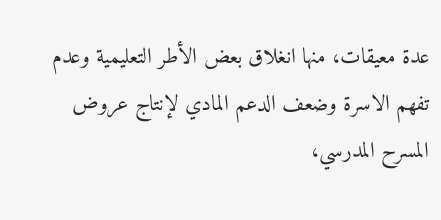عدة معيقات، منها انغلاق بعض الأطر التعليمية وعدم تفهم الاسرة وضعف الدعم المادي لإنتاج عروض المسرح المدرسي،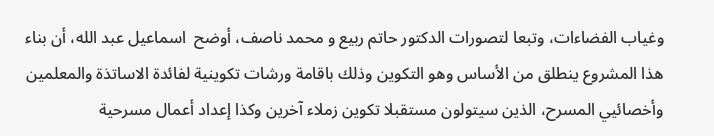وغياب الفضاءات، وتبعا لتصورات الدكتور حاتم ربيع و محمد ناصف، أوضح  اسماعيل عبد الله، أن بناء هذا المشروع ينطلق من الأساس وهو التكوين وذلك باقامة ورشات تكوينية لفائدة الاساتذة والمعلمين وأخصائيي المسرح، الذين سيتولون مستقبلا تكوين زملاء آخرين وكذا إعداد أعمال مسرحية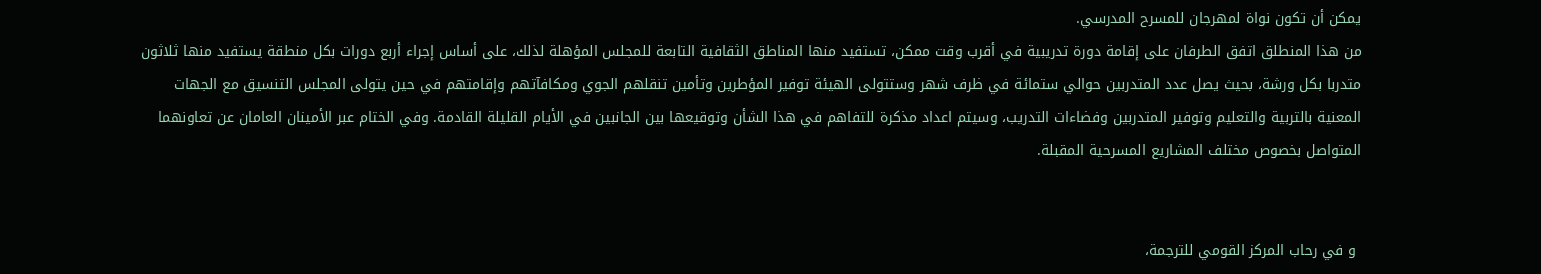يمكن أن تكون نواة لمهرجان للمسرح المدرسي.
من هذا المنطلق اتفق الطرفان على إقامة دورة تدريبية في أقرب وقت ممكن، تستفيد منها المناطق الثقافية التابعة للمجلس المؤهلة لذلك، على أساس إجراء أربع دورات بكل منطقة يستفيد منها ثلاثون متدربا بكل ورشة، بحيث يصل عدد المتدربين حوالي ستمائة في ظرف شهر وستتولى الهيئة توفير المؤطرين وتأمين تنقلهم الجوي ومكافآتهم وإقامتهم في حين يتولى المجلس التنسيق مع الجهات المعنية بالتربية والتعليم وتوفير المتدربين وفضاءات التدريب، وسيتم اعداد مذكرة للتفاهم في هذا الشأن وتوقيعها بين الجانبين في الأيام القليلة القادمة. وفي الختام عبر الأمينان العامان عن تعاونهما المتواصل بخصوص مختلف المشاريع المسرحية المقبلة.


 و في رحاب المركز القومي للترجمة،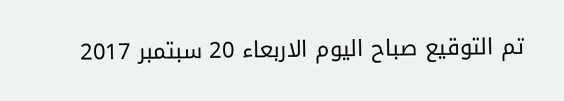تم التوقيع صباح اليوم الاربعاء 20 سبتمبر 2017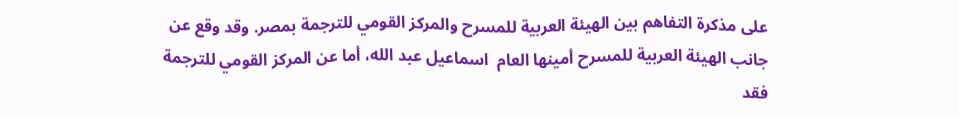على مذكرة التفاهم بين الهيئة العربية للمسرح والمركز القومي للترجمة بمصر. وقد وقع عن جانب الهيئة العربية للمسرح أمينها العام  اسماعيل عبد الله، أما عن المركز القومي للترجمة فقد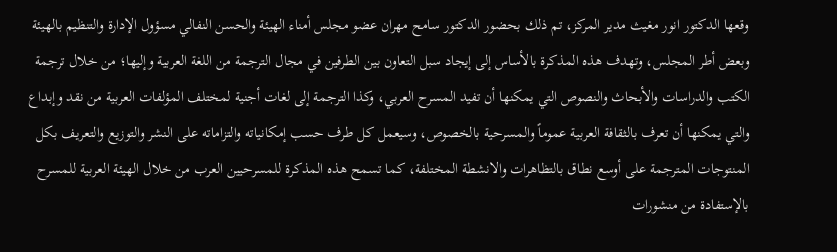وقعها الدكتور انور مغيث مدير المركز، تم ذلك بحضور الدكتور سامح مهران عضو مجلس أمناء الهيئة والحسن النفالي مسؤول الإدارة والتنظيم بالهيئة وبعض أطر المجلس، وتهدف هذه المذكرة بالأساس إلى إيجاد سبل التعاون بين الطرفين في مجال الترجمة من اللغة العربية وإليها؛ من خلال ترجمة الكتب والدراسات والأبحاث والنصوص التي يمكنها أن تفيد المسرح العربي، وكذا الترجمة إلى لغات أجنية لمختلف المؤلفات العربية من نقد وإبداع والتي يمكنها أن تعرف بالثقافة العربية عموماً والمسرحية بالخصوص، وسيعمل كل طرف حسب إمكانياته والتزاماته على النشر والتوزيع والتعريف بكل المنتوجات المترجمة على أوسع نطاق بالتظاهرات والانشطة المختلفة، كما تسمح هذه المذكرة للمسرحيين العرب من خلال الهيئة العربية للمسرح بالإستفادة من منشورات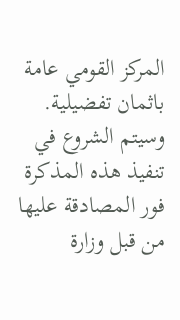المركز القومي عامة باثمان تفضيلية. وسيتم الشروع في تنفيذ هذه المذكرة فور المصادقة عليها من قبل وزارة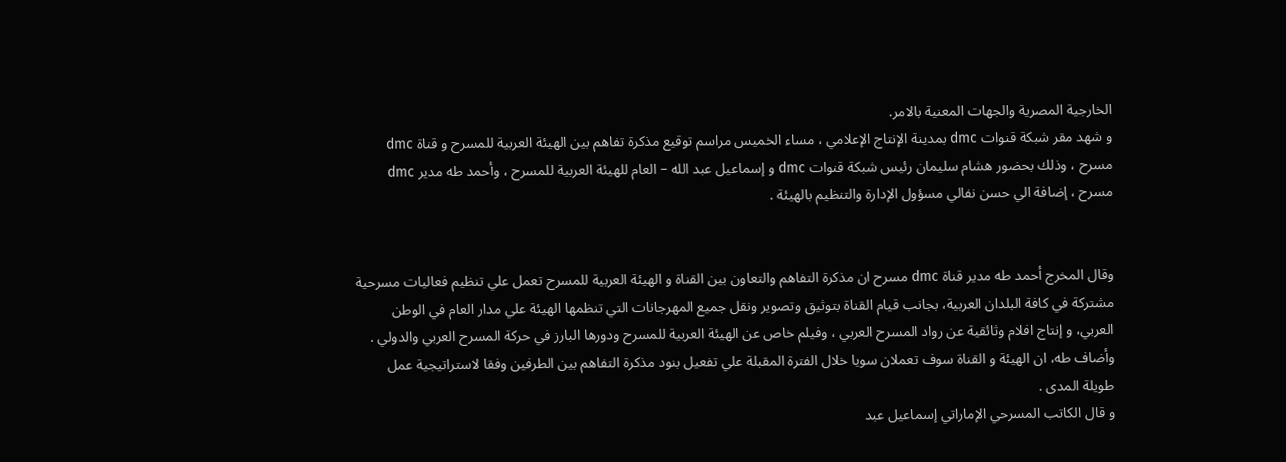الخارجية المصرية والجهات المعنية بالامر.
و شهد مقر شبكة قنوات dmc بمدينة الإنتاج الإعلامي ، مساء الخميس مراسم توقيع مذكرة تفاهم بين الهيئة العربية للمسرح و قناة dmc مسرح ، وذلك بحضور هشام سليمان رئيس شبكة قنوات dmc و إسماعيل عبد الله – العام للهيئة العربية للمسرح ، وأحمد طه مدير dmc مسرح ، إضافة الي حسن نفالي مسؤول الإدارة والتنظيم بالهيئة .


وقال المخرج أحمد طه مدير قناة dmc مسرح ان مذكرة التفاهم والتعاون بين القناة و الهيئة العربية للمسرح تعمل علي تنظيم فعاليات مسرحية مشتركة في كافة البلدان العربية، بجانب قيام القناة بتوثيق وتصوير ونقل جميع المهرجانات التي تنظمها الهيئة علي مدار العام في الوطن العربي، و إنتاج افلام وثائقية عن رواد المسرح العربي ، وفيلم خاص عن الهيئة العربية للمسرح ودورها البارز في حركة المسرح العربي والدولي .
وأضاف طه، ان الهيئة و القناة سوف تعملان سويا خلال الفترة المقبلة علي تفعيل بنود مذكرة التفاهم بين الطرفين وفقا لاستراتيجية عمل طويلة المدى .
و قال الكاتب المسرحي الإماراتي إسماعيل عبد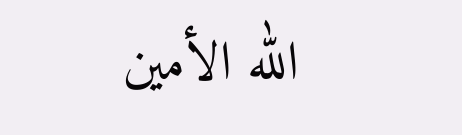الله الأمين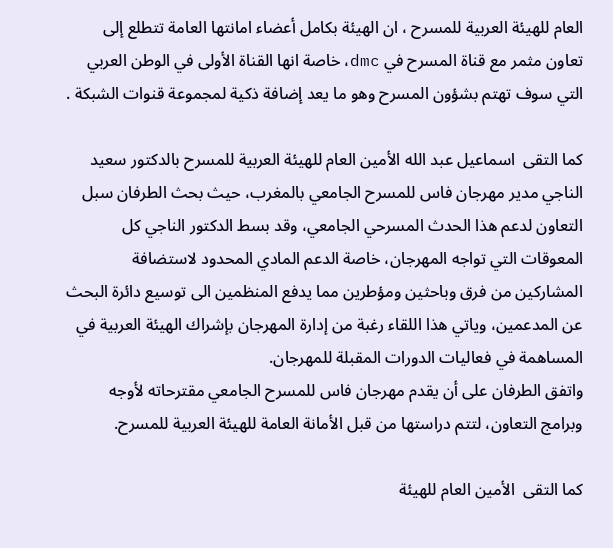العام للهيئة العربية للمسرح ، ان الهيئة بكامل أعضاء امانتها العامة تتطلع إلى تعاون مثمر مع قناة المسرح في dmc، خاصة انها القناة الأولى في الوطن العربي التي سوف تهتم بشؤون المسرح وهو ما يعد إضافة ذكية لمجموعة قنوات الشبكة .

كما التقى  اسماعيل عبد الله الأمين العام للهيئة العربية للمسرح بالدكتور سعيد الناجي مدير مهرجان فاس للمسرح الجامعي بالمغرب، حيث بحث الطرفان سبل التعاون لدعم هذا الحدث المسرحي الجامعي، وقد بسط الدكتور الناجي كل المعوقات التي تواجه المهرجان، خاصة الدعم المادي المحدود لاستضافة المشاركين من فرق وباحثين ومؤطرين مما يدفع المنظمين الى توسيع دائرة البحث عن المدعمين، وياتي هذا اللقاء رغبة من إدارة المهرجان بإشراك الهيئة العربية في المساهمة في فعاليات الدورات المقبلة للمهرجان.
واتفق الطرفان على أن يقدم مهرجان فاس للمسرح الجامعي مقترحاته لأوجه وبرامج التعاون، لتتم دراستها من قبل الأمانة العامة للهيئة العربية للمسرح.

كما التقى  الأمين العام للهيئة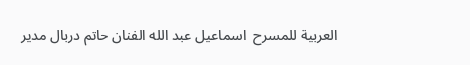العربية للمسرح  اسماعيل عبد الله الفنان حاتم دربال مدير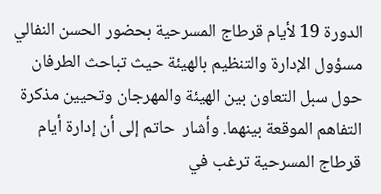الدورة 19 لأيام قرطاج المسرحية بحضور الحسن النفالي مسؤول الإدارة والتنظيم بالهيئة حيث تباحث الطرفان حول سبل التعاون بين الهيئة والمهرجان وتحيين مذكرة التفاهم الموقعة بينهما. وأشار  حاتم إلى أن إدارة أيام قرطاج المسرحية ترغب في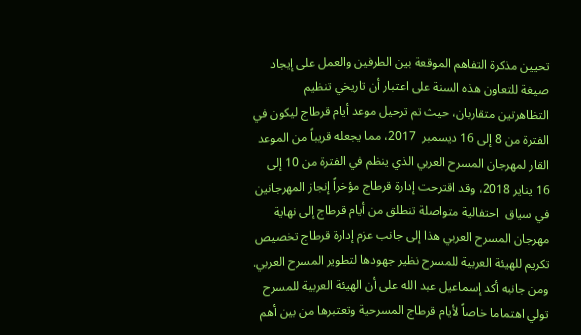تحيين مذكرة التفاهم الموقعة بين الطرفين والعمل على إيجاد صيغة للتعاون هذه السنة على اعتبار أن تاريخي تنظيم التظاهرتين متقاربان، حيث تم ترحيل موعد أيام قرطاج ليكون في الفترة من 8 إلى 16 ديسمبر  2017، مما يجعله قريباً من الموعد القار لمهرجان المسرح العربي الذي ينظم في الفترة من 10 إلى 16 يناير 2018، وقد اقترحت إدارة قرطاج مؤخراً إنجاز المهرجانين في سياق  احتفالية متواصلة تنطلق من أيام قرطاج إلى نهاية مهرجان المسرح العربي هذا إلى جانب عزم إدارة قرطاج تخصيص تكريم للهيئة العربية للمسرح نظير جهودها لتطوير المسرح العربي.
ومن جانبه أكد إسماعيل عبد الله على أن الهيئة العربية للمسرح تولي اهتماما خاصاً لأيام قرطاج المسرحية وتعتبرها من بين أهم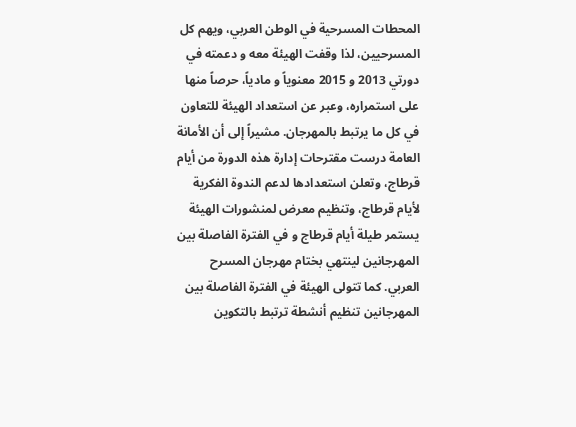المحطات المسرحية في الوطن العربي، ويهم كل المسرحيين، لذا وقفت الهيئة معه و دعمته في دورتي 2013 و 2015 معنوياً و مادياً، حرصاً منها على استمراره، وعبر عن استعداد الهيئة للتعاون في كل ما يرتبط بالمهرجان. مشيراً إلى أن الأمانة العامة درست مقترحات إدارة هذه الدورة من أيام قرطاج، وتعلن استعدادها لدعم الندوة الفكرية لأيام قرطاج، وتنظيم معرض لمنشورات الهيئة يستمر طيلة أيام قرطاج و في الفترة الفاصلة بين المهرجانين لينتهي بختام مهرجان المسرح العربي. كما تتولى الهيئة في الفترة الفاصلة بين المهرجانين تنظيم أنشطة ترتبط بالتكوين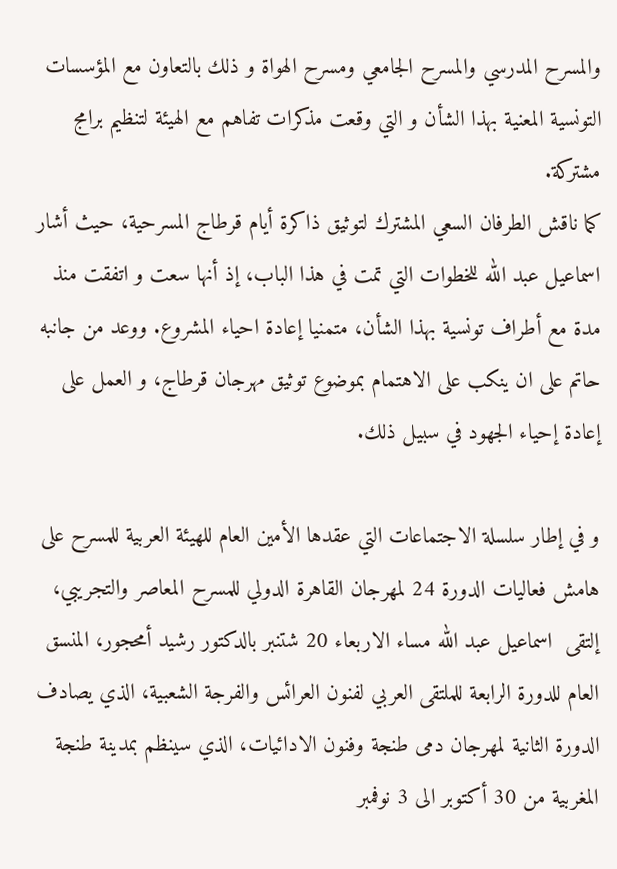والمسرح المدرسي والمسرح الجامعي ومسرح الهواة و ذلك بالتعاون مع المؤسسات التونسية المعنية بهذا الشأن و التي وقعت مذكرات تفاهم مع الهيئة لتنظيم برامج مشتركة.
كما ناقش الطرفان السعي المشترك لتوثيق ذاكرة أيام قرطاج المسرحية، حيث أشار  اسماعيل عبد الله للخطوات التي تمت في هذا الباب، إذ أنها سعت و اتفقت منذ مدة مع أطراف تونسية بهذا الشأن، متمنيا إعادة احياء المشروع. ووعد من جانبه  حاتم على ان ينكب على الاهتمام بموضوع توثيق مهرجان قرطاج، و العمل على إعادة إحياء الجهود في سبيل ذلك.

و في إطار سلسلة الاجتماعات التي عقدها الأمين العام للهيئة العربية للمسرح على هامش فعاليات الدورة 24 لمهرجان القاهرة الدولي للمسرح المعاصر والتجريبي، إلتقى  اسماعيل عبد الله مساء الاربعاء 20 شتنبر بالدكتور رشيد أمحجور، المنسق العام للدورة الرابعة للملتقى العربي لفنون العرائس والفرجة الشعبية، الذي يصادف الدورة الثانية لمهرجان دمى طنجة وفنون الادائيات، الذي سينظم بمدينة طنجة المغربية من 30 أكتوبر الى 3 نوفمبر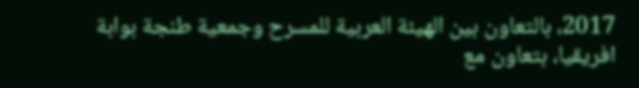2017، بالتعاون بين الهيئة العربية للمسرح وجمعية طنجة بوابة افريقيا، بتعاون مع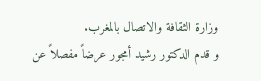وزارة الثقافة والاتصال بالمغرب.
و قدم الدكتور رشيد أمجور عرضاً مفصلاً عن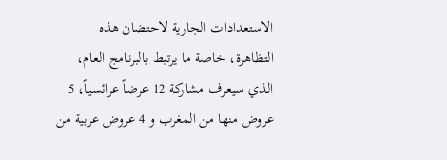الاستعدادات الجارية لاحتضان هذه التظاهرة، خاصة ما يرتبط بالبرنامج العام، الذي سيعرف مشاركة 12 عرضاً عرائسياً، 5 عروض منها من المغرب و 4 عروض عربية من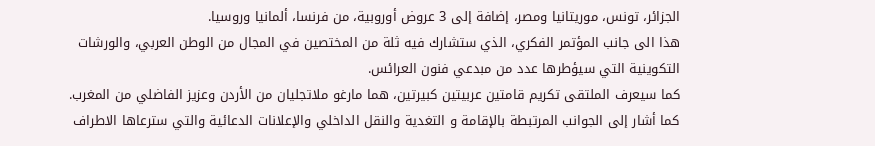الجزائر، تونس، موريتانيا ومصر، إضافة إلى 3 عروض أوروبية، من فرنسا، ألمانيا وروسيا.
هذا الى جانب المؤتمر الفكري، الذي ستشارك فيه ثلة من المختصين في المجال من الوطن العربي، والورشات التكوينية التي سيؤطرها عدد من مبدعي فنون العرائس.
كما سيعرف الملتقى تكريم قامتين عربيتين كبيرتين، هما مارغو ملاتجليان من الأردن وعزيز الفاضلي من المغرب.
كما أشار إلى الجوانب المرتبطة بالإقامة و التغدية والنقل الداخلي والإعلانات الدعائية والتي سترعاها الاطراف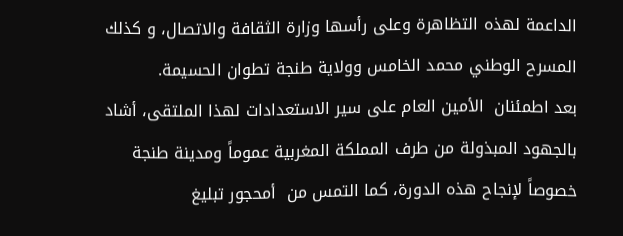الداعمة لهذه التظاهرة وعلى رأسها وزارة الثقافة والاتصال، و كذلك المسرح الوطني محمد الخامس وولاية طنجة تطوان الحسيمة.
بعد اطمئنان  الأمين العام على سير الاستعدادات لهذا الملتقى، أشاد بالجهود المبذولة من طرف المملكة المغربية عموماً ومدينة طنجة خصوصاً لإنجاح هذه الدورة، كما التمس من  أمحجور تبليغ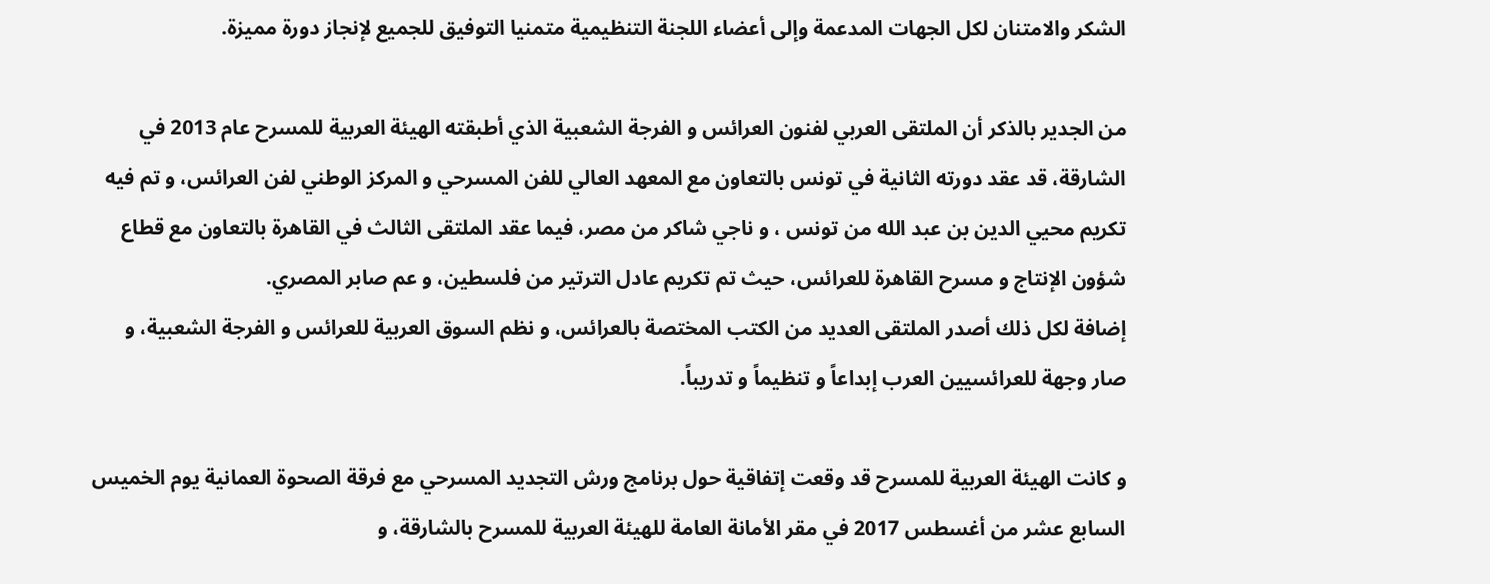الشكر والامتنان لكل الجهات المدعمة وإلى أعضاء اللجنة التنظيمية متمنيا التوفيق للجميع لإنجاز دورة مميزة.

من الجدير بالذكر أن الملتقى العربي لفنون العرائس و الفرجة الشعبية الذي أطبقته الهيئة العربية للمسرح عام 2013 في الشارقة، قد عقد دورته الثانية في تونس بالتعاون مع المعهد العالي للفن المسرحي و المركز الوطني لفن العرائس، و تم فيه تكريم محيي الدين بن عبد الله من تونس ، و ناجي شاكر من مصر، فيما عقد الملتقى الثالث في القاهرة بالتعاون مع قطاع شؤون الإنتاج و مسرح القاهرة للعرائس، حيث تم تكريم عادل الترتير من فلسطين، و عم صابر المصري.
إضافة لكل ذلك أصدر الملتقى العديد من الكتب المختصة بالعرائس، و نظم السوق العربية للعرائس و الفرجة الشعبية، و صار وجهة للعرائسيين العرب إبداعاً و تنظيماً و تدريباً.

و كانت الهيئة العربية للمسرح قد وقعت إتفاقية حول برنامج ورش التجديد المسرحي مع فرقة الصحوة العمانية يوم الخميس السابع عشر من أغسطس 2017 في مقر الأمانة العامة للهيئة العربية للمسرح بالشارقة، و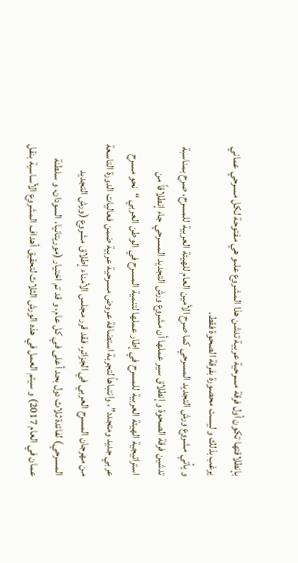بإنطلاقتها تكون أول فرقة مسرحية عربية تدشن هذا المشروع علىو هي مفتوحة لكل مسرحي عماني يرغب بذلك و ليست محصورة بفرقة الصحوة فقط.
و يأتي مشروع ورش التجديد المسرحي كما صرح الأمين العام للهيئة العربية للمسرح، صرح بمناسبة تدشين فرقة الصحوة و إنطلاق سير عملها أن مشروع ورش التجديد المسرحي جاء إنطلاقاً من استراتيجية الهيئة العربية للمسرح في إطار عملها لتنمية المسرح في الوطن العربي “نحو مسرح عربي جديد ومتجدد”، وانتباهاً لتجربة استضافة عروض مسرحية عربية ضمن فعاليات الدورة التاسعة من مهرجان المسرح العربي في الجزائر، فقد قرر مجلس الأمناء إطلاق مشروع (ورش التجديد المسرحي) لفائدة ثلاث دول بحد أعلى في كل عام، و قد تم اختيار (موريتانيا، السودان، و سلطنة عمان في العام 2017) و سيتم العمل في هذه الورش الثلاث لتحقيق أهداف المشروع الأساسية بنقل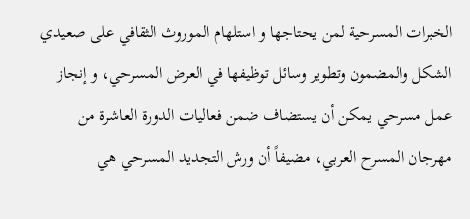الخبرات المسرحية لمن يحتاجها و استلهام الموروث الثقافي على صعيدي الشكل والمضمون وتطوير وسائل توظيفها في العرض المسرحي، و إنجاز عمل مسرحي يمكن أن يستضاف ضمن فعاليات الدورة العاشرة من مهرجان المسرح العربي، مضيفاً أن ورش التجديد المسرحي هي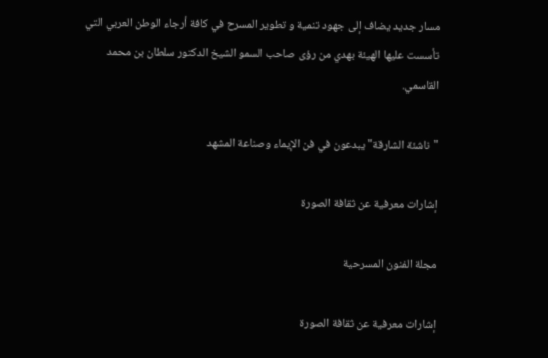مسار جديد يضاف إلى جهود تنمية و تطوير المسرح في كافة أرجاء الوطن العربي التي تأسست عليها الهيئة بهدي من رؤى صاحب السمو الشيخ الدكتور سلطان بن محمد القاسمي.

"ناشئة الشارقة" يبدعون في فن الإيماء وصناعة المشهد

إشارات معرفية عن ثقافة الصورة

مجلة الفنون المسرحية

إشارات معرفية عن ثقافة الصورة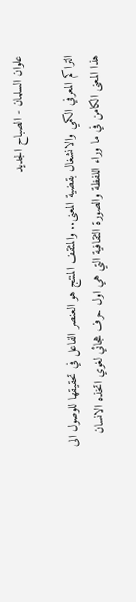علوان السلمان - الصباح الجديد

التراكم المعرفي الكمي والانشغال بقضية المعنى.. والمثقف المنتج هو العنصر الفاعل في تحقيقها للوصول الى هذا المعنى الكامن في ما وراء اللفظة والصورة الثقافية التي هي اول حرف هجائي لغوي اتخذه الانسان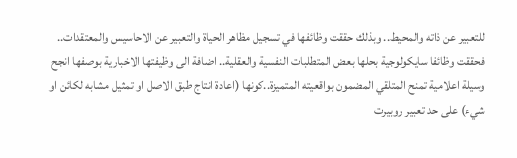للتعبير عن ذاته والمحيط.. وبذلك حققت وظائفها في تسجيل مظاهر الحياة والتعبير عن الاحاسيس والمعتقدات.. فحققت وظائفا سايكولوجية بحلها بعض المتطلبات النفسية والعقلية.. اضافة الى وظيفتها الاخبارية بوصفها انجح وسيلة اعلامية تمنح المتلقي المضمون بواقعيته المتميزة..كونها (اعادة انتاج طبق الاصل او تمثيل مشابه لكائن او شيء) على حد تعبير روبيرت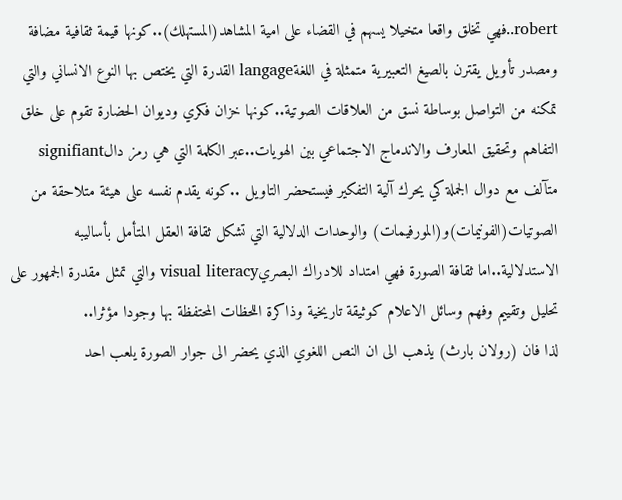robert..فهي تخلق واقعا متخيلا يسهم في القضاء على امية المشاهد(المستهلك)..كونها قيمة ثقافية مضافة ومصدر تأويل يقترن بالصيغ التعبيرية متمثلة في اللغةlangage القدرة التي يختص بها النوع الانساني والتي تمكنه من التواصل بوساطة نسق من العلاقات الصوتية..كونها خزان فكري وديوان الحضارة تقوم على خلق التفاهم وتحقيق المعارف والاندماج الاجتماعي بين الهويات..عبر الكلمة التي هي رمز دالsignifiant متآلف مع دوال الجملة كي يحرك آلية التفكير فيستحضر التاويل ..كونه يقدم نفسه على هيئة متلاحقة من الصوتيات(الفونيمات)و(المورفيمات) والوحدات الدلالية التي تشكل ثقافة العقل المتأمل بأساليبه الاستدلالية..اما ثقافة الصورة فهي امتداد للادراك البصريvisual literacy والتي تمثل مقدرة الجمهور على تحليل وتقييم وفهم وسائل الاعلام كوثيقة تاريخية وذاكرة اللحظات المحتفظة بها وجودا مؤثرا..
لذا فان (رولان بارث) يذهب الى ان النص اللغوي الذي يحضر الى جوار الصورة يلعب احد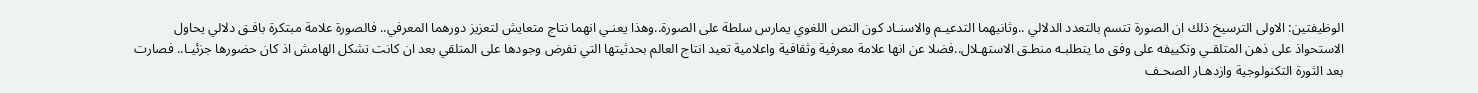الوظيفتين: الاولى الترسيخ ذلك ان الصورة تتسم بالتعدد الدلالي ..وثانيهما التدعيـم والاسنـاد كون النص اللغوي يمارس سلطة على الصورة..وهذا يعنـي انهما نتاج متعايش لتعزيز دورهما المعرفي.. فالصورة علامة مبتكرة بافـق دلالي يحاول الاستحواذ على ذهن المتلقـي وتكييفه على وفق ما يتطلبـه منطـق الاستهـلال..فضلا عن انها علامة معرفية وثقافية واعلامية تعيد انتاج العالم بحدثيتها التي تفرض وجودها على المتلقي بعد ان كانت تشكل الهامش اذ كان حضورها جزئيـا.. فصارت بعد الثورة التكنولوجية وازدهـار الصحـف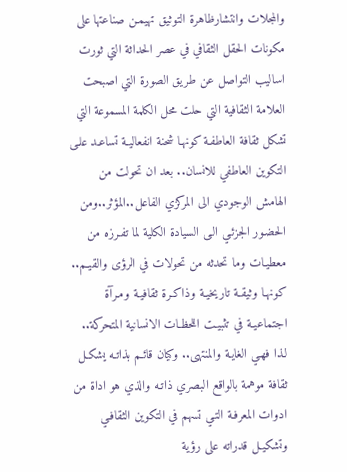والمجلات وانتشارظاهرة التوثيق تهيمـن صناعتها على مكونات الحقل الثقافي في عصر الحداثة التي ثورت اساليب التواصل عن طريق الصورة التي اصبحت العلامة الثقافية التي حلت محل الكلمة المسموعة التي تشكل ثقافة العاطفـة كونهـا شحنة انفعاليـة تساعـد علـى التكوين العاطفي للانسان.. بعد ان تحولت من الهامش الوجودي الى المركزي الفاعل..المؤثر..ومن الحضـور الجزئـي الـى السيادة الكلية لما تفـرزه من معطيـات وما تحدثه من تحولات في الرؤى والقيـم.. كونهـا وثيقـة تاريخيـة وذاكـرة ثقافيـة ومـرآة اجتماعيـة في تثبيـت اللحظـات الانسانية المتحركة.. لـذا فهـي الغايـة والمنتهى.. وكيان قائـم بذاتـه يشكـل ثقافة موهمة بالواقع البصري ذاتـه والذي هو اداة من ادوات المعرفـة التـي تسهم في التكوين الثقافـي وتشكيـل قدراته على رؤية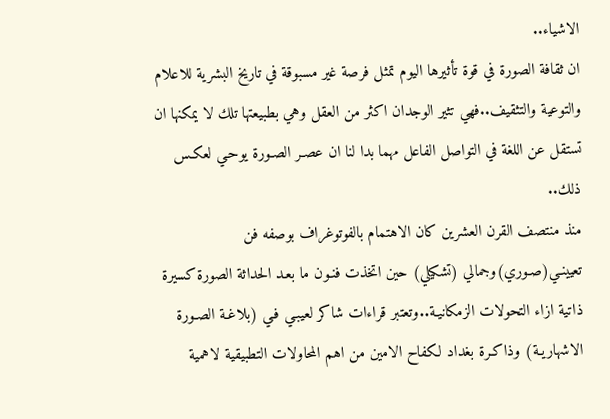الاشياء..
ان ثقافة الصورة في قوة تأثيرها اليوم تمثل فرصة غير مسبوقة في تاريخ البشرية للاعلام والتوعية والتثقيف..فهي تثير الوجدان اكثر من العقل وهي بطبيعتها تلك لا يمكنها ان تستقل عن اللغة في التواصل الفاعل مهما بدا لنا ان عصـر الصـورة يوحـي لعكـس ذلك..
منذ منتصف القرن العشرين كان الاهتمام بالفوتوغراف بوصفه فن تعيينـي(صـوري)وجمالي (تشكيلي) حين اتخذت فنـون ما بعـد الحداثة الصورة كسيرة ذاتية ازاء التحولات الزمكانيـة..وتعتبر قراءات شاكر لعيبـي فـي (بلاغـة الصـورة الاشهاريـة) وذاكـرة بغداد لكفاح الامين من اهم المحاولات التطبيقية لاهمية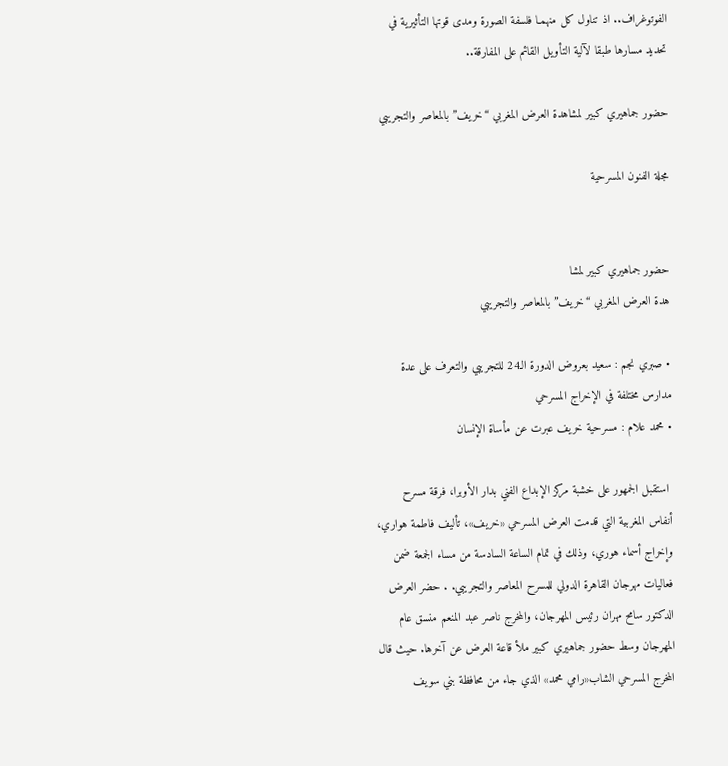الفوتوغراف.. اذ تناول كل منهمـا فلسفة الصورة ومدى قوتها التأثيرية في تحديد مسارها طبقا لآلية التأويل القائم على المفارقة..

حضور جماهيري كبير لمشاهدة العرض المغربي “خريف” بالمعاصر والتجريبي

مجلة الفنون المسرحية


حضور جماهيري كبير لمشا
هدة العرض المغربي “خريف” بالمعاصر والتجريبي

• صبري نجم : سعيد بعروض الدورة الـ24 للتجريبي والتعرف على عدة مدارس مختلفة في الإخراج المسرحي
• محمد علام : مسرحية خريف عبرت عن مأساة الإنسان

 استقبل الجمهور على خشبة مركز الإبداع الفني بدار الأوبرا، فرقة مسرح أنفاس المغربية التي قدمت العرض المسرحي «خريف»، تأليف فاطمة هواري، وإخراج أسماء هوري، وذلك في تمام الساعة السادسة من مساء الجمعة ضمن فعاليات مهرجان القاهرة الدولي للمسرح المعاصر والتجريبي. . حضر العرض الدكتور سامح مهران رئيس المهرجان، والمخرج ناصر عبد المنعم منسق عام المهرجان وسط حضور جماهيري كبير ملأ قاعة العرض عن آخرها. حيث قال المخرج المسرحي الشاب«رامي محمد» الذي جاء من محافظة بني سويف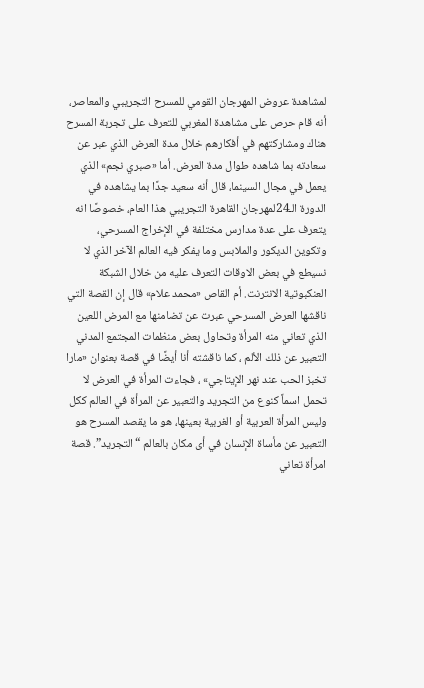لمشاهدة عروض المهرجان القومي للمسرح التجريبي والمعاصر، أنه قام حرص على مشاهدة المغربي للتعرف على تجربة المسرح هناك ومشاركتهم في أفكارهم خلال مدة العرض الذي عبر عن سعادته بما شاهده طوال مدة العرض. أما «صبري نجم» الذي يعمل في مجال السينما، قال أنه سعيد جدًا بما يشاهده في الدورة الـ24لمهرجان القاهرة التجريبي هذا العام، خصوصًا انه يتعرف على عدة مدارس مختلفة في الإخراج المسرحي، وتكوين الديكور والملابس وما يفكر فيه العالم الآخر الذي لا نسيطع في بعض الاوقات التعرف عليه من خلال الشبكة العنكبوتية الانترنت. أم القاص «محمد علام» قال إن القصة التي ناقشها العرض المسرحي عبرت عن تضامنها مع المرض اللعين الذي تعاني منه المرأة وتحاول بعض منظمات المجتمع المدني التعبير عن ذلك الألم ، كما ناقشته أنا أيضًا في قصة بعنوان «مارا تخبز الحب عند نهر الإيتاجي» ، فجاءت المرأة في العرض لا تحمل اسماً كنوع من التجريد والتعبير عن المرأة في العالم ككل وليس المرأة العربية أو الغربية بعينها، هو ما يقصد المسرح هو التعبير عن مأساة الإنسان في أى مكان بالعالم “التجريد”. قصة امرأة تعاني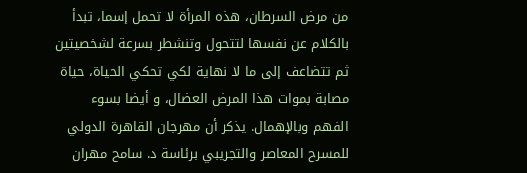من مرض السرطان، هذه المرأة لا تحمل إسما، تبدأ بالكلام عن نفسها لتتحول وتنشطر بسرعة لشخصيتين ثم تتضاعف إلى ما لا نهاية لكي تحكي الحياة، حياة مصابة بموات هذا المرض العضال، و أيضا بسوء الفهم وبالإهمال. يذكر أن مهرجان القاهرة الدولي للمسرح المعاصر والتجريبي برئاسة د. سامح مهران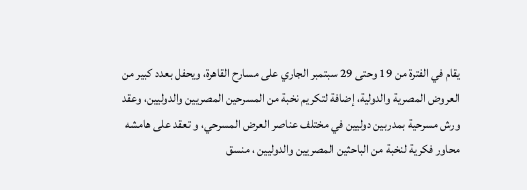يقام في الفترة من 19 وحتى 29 سبتمبر الجاري على مسارح القاهرة، ويحفل بعدد كبير من العروض المصرية والدولية، إضافة لتكريم نخبة من المسرحين المصريين والدوليين، وعقد ورش مسرحية بمدربين دوليين في مختلف عناصر العرض المسرحي، و تعقد على هامشه محاور فكرية لنخبة من الباحثين المصريين والدوليين ، منسق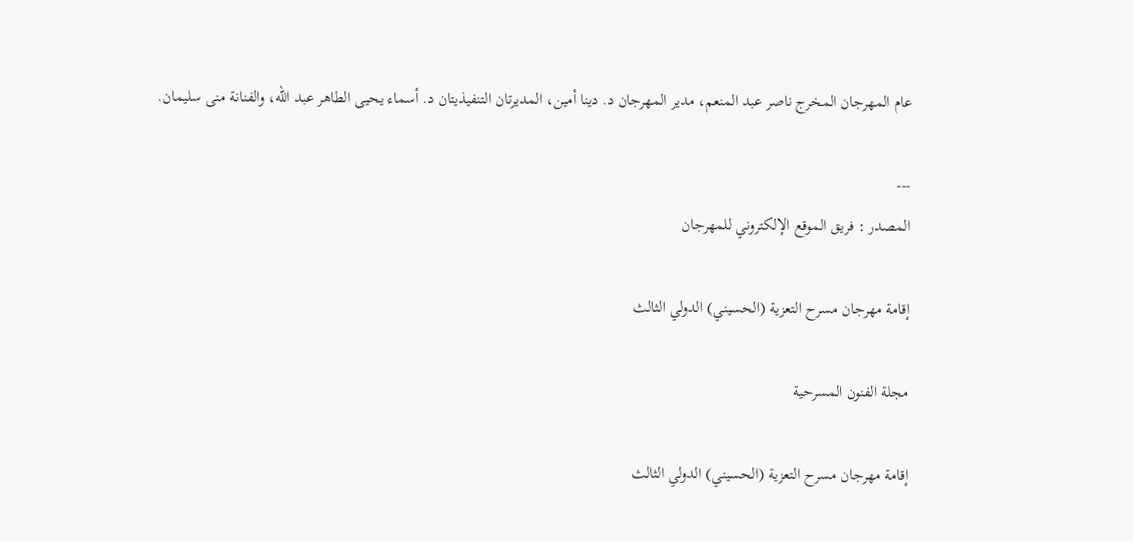عام المهرجان المخرج ناصر عبد المنعم، مدير المهرجان د. دينا أمين، المديرتان التنفيذيتان د. أسماء يحيى الطاهر عبد الله، والفنانة منى سليمان.

---
المصدر : فريق الموقع الإلكتروني للمهرجان

إقامة مهرجان مسرح التعزية (الحسيني) الدولي الثالث

مجلة الفنون المسرحية

إقامة مهرجان مسرح التعزية (الحسيني) الدولي الثالث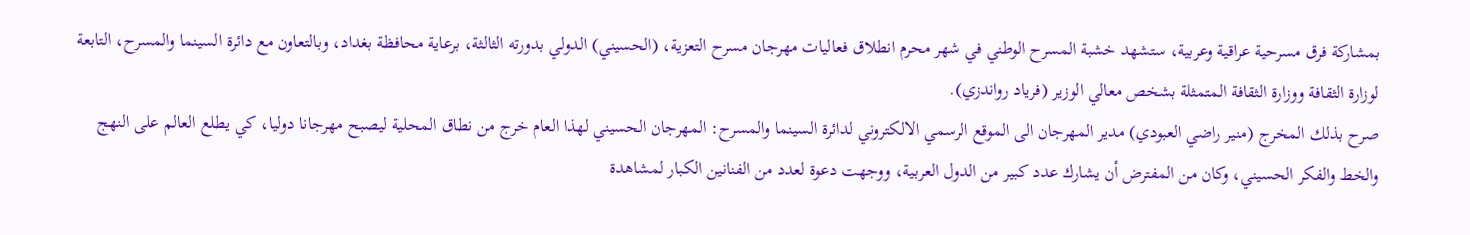بمشاركة فرق مسرحية عراقية وعربية، ستشهد خشبة المسرح الوطني في شهر محرم انطلاق فعاليات مهرجان مسرح التعزية، (الحسيني) الدولي بدورته الثالثة، برعاية محافظة بغداد، وبالتعاون مع دائرة السينما والمسرح، التابعة لوزارة الثقافة ووزارة الثقافة المتمثلة بشخص معالي الوزير (فرياد رواندزي).
صرح بذلك المخرج (منير راضي العبودي) مدير المهرجان الى الموقع الرسمي الالكتروني لدائرة السينما والمسرح: المهرجان الحسيني لهذا العام خرج من نطاق المحلية ليصبح مهرجانا دوليا، كي يطلع العالم على النهج والخط والفكر الحسيني، وكان من المفترض أن يشارك عدد كبير من الدول العربية، ووجهت دعوة لعدد من الفنانين الكبار لمشاهدة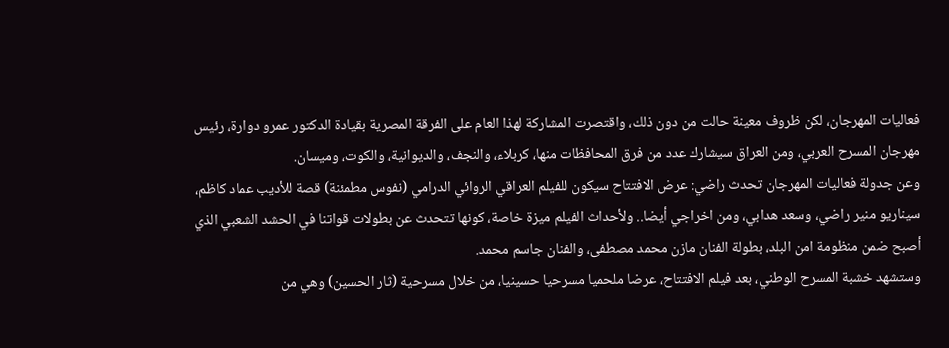فعاليات المهرجان، لكن ظروف معينة حالت من دون ذلك، واقتصرت المشاركة لهذا العام على الفرقة المصرية بقيادة الدكتور عمرو دوارة، رئيس مهرجان المسرح العربي، ومن العراق سيشارك عدد من فرق المحافظات منها، كربلاء، والنجف، والديوانية، والكوت، وميسان.
وعن جدولة فعاليات المهرجان تحدث راضي: عرض الافتتاح سيكون للفيلم العراقي الروائي الدرامي (نفوس مطمئنة) قصة للأديب عماد كاظم، سيناريو منير راضي، وسعد هدابي، ومن اخراجي أيضا.. ولأحداث الفيلم ميزة خاصة، كونها تتحدث عن بطولات قواتنا في الحشد الشعبي الذي أصبح ضمن منظومة امن البلد، بطولة الفنان مازن محمد مصطفى، والفنان جاسم محمد.
وستشهد خشبة المسرح الوطني، بعد فيلم الافتتاح، عرضا ملحميا مسرحيا حسينيا، من خلال مسرحية (ثار الحسين) وهي من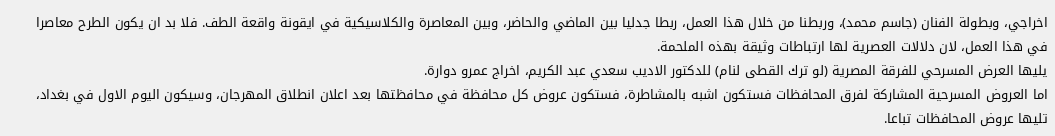اخراجي، وبطولة الفنان (جاسم محمد)، وربطنا من خلال هذا العمل، ربطا جدليا بين الماضي والحاضر، وبين المعاصرة والكلاسيكية في ايقونة واقعة الطف. فلا بد ان يكون الطرح معاصرا في هذا العمل، لان دلالات العصرية لها ارتباطات وثيقة بهذه الملحمة.
يليها العرض المسرحي للفرقة المصرية (لو ترك القطى لنام) للدكتور الاديب سعدي عبد الكريم، اخراج عمرو دوارة.
اما العروض المسرحية المشاركة لفرق المحافظات فستكون اشبه بالمشاطرة، فستكون عروض كل محافظة في محافظتها بعد اعلان انطلاق المهرجان، وسيكون اليوم الاول في بغداد، تليها عروض المحافظات تباعا.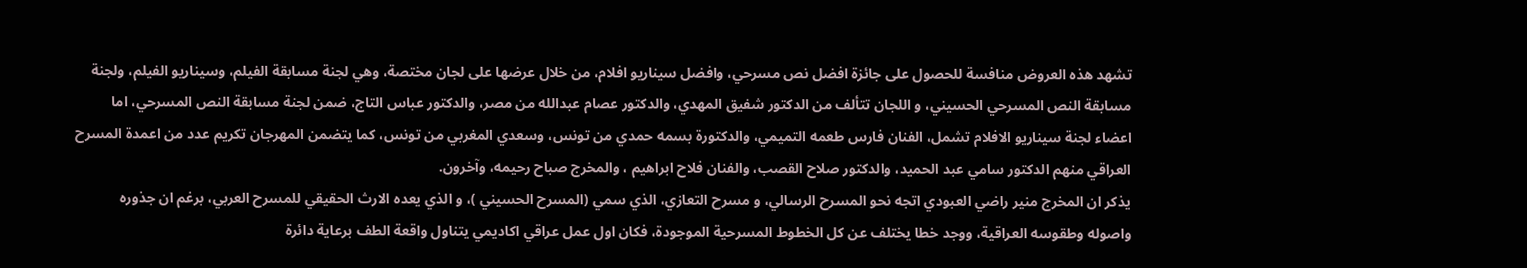تشهد هذه العروض منافسة للحصول على جائزة افضل نص مسرحي، وافضل سيناريو افلام، من خلال عرضها على لجان مختصة، وهي لجنة مسابقة الفيلم، وسيناريو الفيلم، ولجنة مسابقة النص المسرحي الحسيني، و اللجان تتألف من الدكتور شفيق المهدي، والدكتور عصام عبدالله من مصر، والدكتور عباس التاج، ضمن لجنة مسابقة النص المسرحي، اما اعضاء لجنة سيناريو الافلام تشمل، الفنان فارس طعمه التميمي، والدكتورة بسمه حمدي من تونس، وسعدي المغربي من تونس، كما يتضمن المهرجان تكريم عدد من اعمدة المسرح العراقي منهم الدكتور سامي عبد الحميد، والدكتور صلاح القصب، والفنان فلاح ابراهيم ، والمخرج صباح رحيمه، وآخرون.
يذكر ان المخرج منير راضي العبودي اتجه نحو المسرح الرسالي، و مسرح التعازي، الذي سمي (المسرح الحسيني )، و الذي يعده الارث الحقيقي للمسرح العربي، برغم ان جذوره واصوله وطقوسه العراقية، ووجد خطا يختلف عن كل الخطوط المسرحية الموجودة، فكان اول عمل عراقي اكاديمي يتناول واقعة الطف برعاية دائرة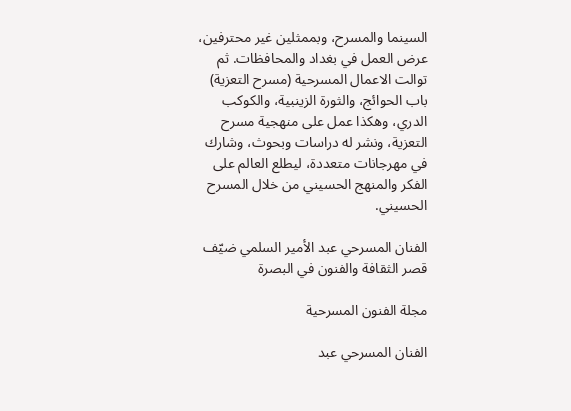السينما والمسرح، وبممثلين غير محترفين، عرض العمل في بغداد والمحافظات. ثم توالت الاعمال المسرحية (مسرح التعزية) باب الحوائج، والثورة الزينبية، والكوكب الدري، وهكذا عمل على منهجية مسرح التعزية، ونشر له دراسات وبحوث، وشارك في مهرجانات متعددة، ليطلع العالم على الفكر والمنهج الحسيني من خلال المسرح الحسيني.

الفنان المسرحي عبد الأمير السلمي ضيّف قصر الثقافة والفنون في البصرة

مجلة الفنون المسرحية

الفنان المسرحي عبد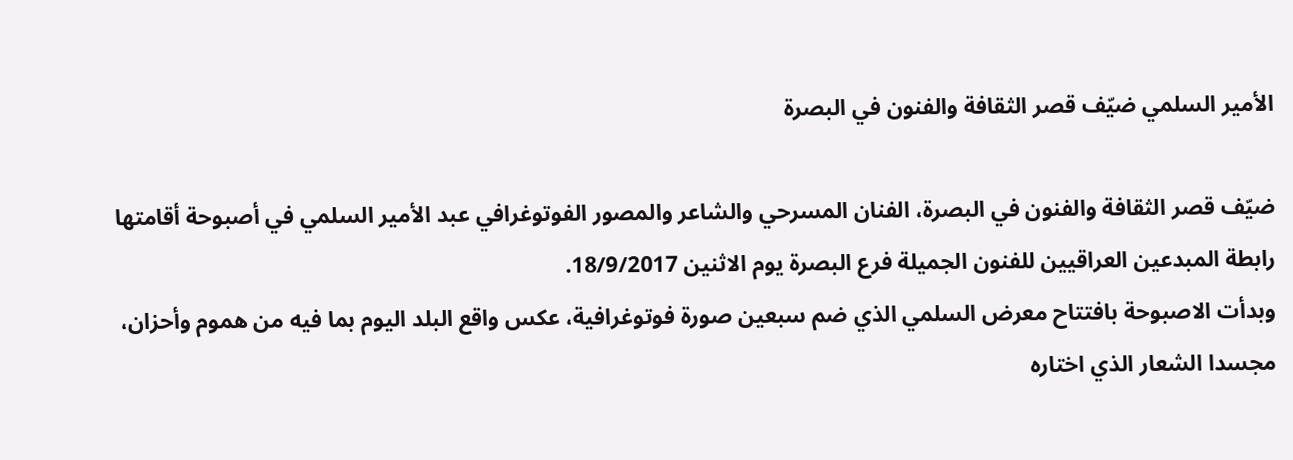الأمير السلمي ضيّف قصر الثقافة والفنون في البصرة

ضيّف قصر الثقافة والفنون في البصرة، الفنان المسرحي والشاعر والمصور الفوتوغرافي عبد الأمير السلمي في أصبوحة أقامتها رابطة المبدعين العراقيين للفنون الجميلة فرع البصرة يوم الاثنين 18/9/2017.
وبدأت الاصبوحة بافتتاح معرض السلمي الذي ضم سبعين صورة فوتوغرافية، عكس واقع البلد اليوم بما فيه من هموم وأحزان، مجسدا الشعار الذي اختاره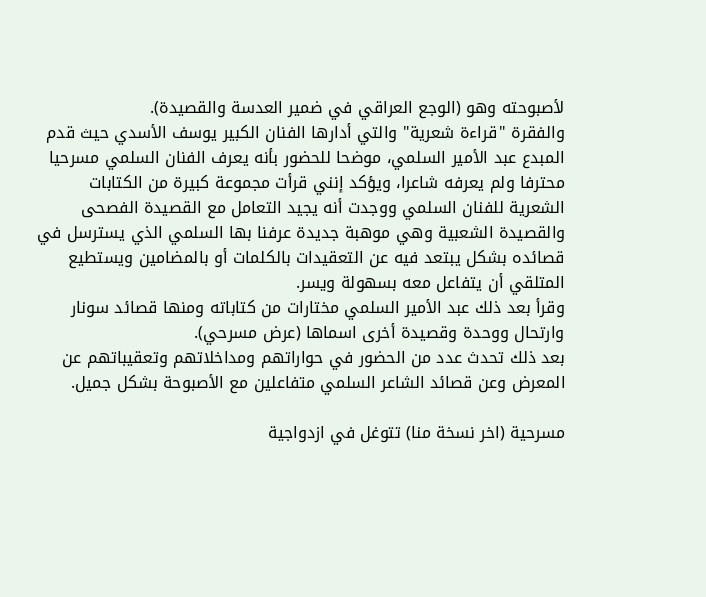لأصبوحته وهو (الوجع العراقي في ضمير العدسة والقصيدة).
والفقرة "قراءة شعرية" والتي أدارها الفنان الكبير يوسف الأسدي حيث قدم المبدع عبد الأمير السلمي، موضحا للحضور بأنه يعرف الفنان السلمي مسرحيا محترفا ولم يعرفه شاعرا، ويؤكد إنني قرأت مجموعة كبيرة من الكتابات الشعرية للفنان السلمي ووجدت أنه يجيد التعامل مع القصيدة الفصحى والقصيدة الشعبية وهي موهبة جديدة عرفنا بها السلمي الذي يسترسل في قصائده بشكل يبتعد فيه عن التعقيدات بالكلمات أو بالمضامين ويستطيع المتلقي أن يتفاعل معه بسهولة ويسر.
وقرأ بعد ذلك عبد الأمير السلمي مختارات من كتاباته ومنها قصائد سونار وارتحال ووحدة وقصيدة أخرى اسماها (عرض مسرحي).
بعد ذلك تحدث عدد من الحضور في حواراتهم ومداخلاتهم وتعقيباتهم عن المعرض وعن قصائد الشاعر السلمي متفاعلين مع الأصبوحة بشكل جميل.

مسرحية (اخر نسخة منا) تتوغل في ازدواجية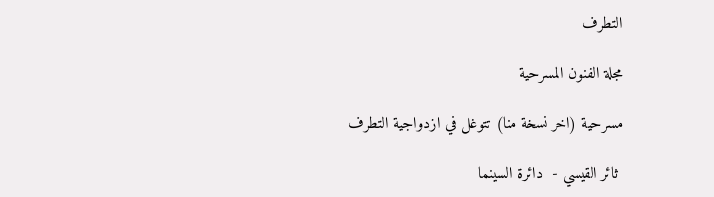التطرف

مجلة الفنون المسرحية

مسرحية (اخر نسخة منا) تتوغل في ازدواجية التطرف

 ثائر القيسي -  دائرة السينما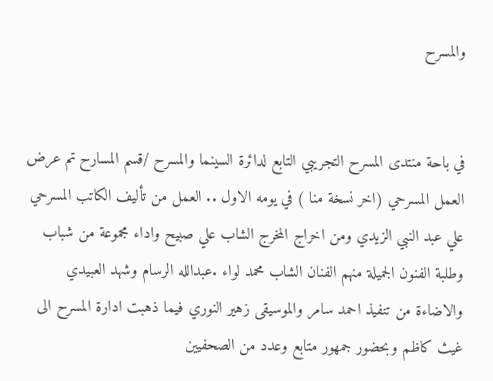والمسرح


في باحة منتدى المسرح التجريبي التابع لدائرة السينما والمسرح /قسم المسارح تم عرض العمل المسرحي (اخر نسخة منا ) في يومه الاول .. العمل من تأليف الكاتب المسرحي علي عبد النبي الزيدي ومن اخراج المخرج الشاب علي صبيح واداء مجموعة من شباب وطلبة الفنون الجميلة منهم الفنان الشاب محمد لواء .عبدالله الرسام وشهد العبيدي والاضاءة من تنفيذ احمد سامر والموسيقى زهير النوري فيما ذهبت ادارة المسرح الى غيث كاظم وبحضور جمهور متابع وعدد من الصحفيين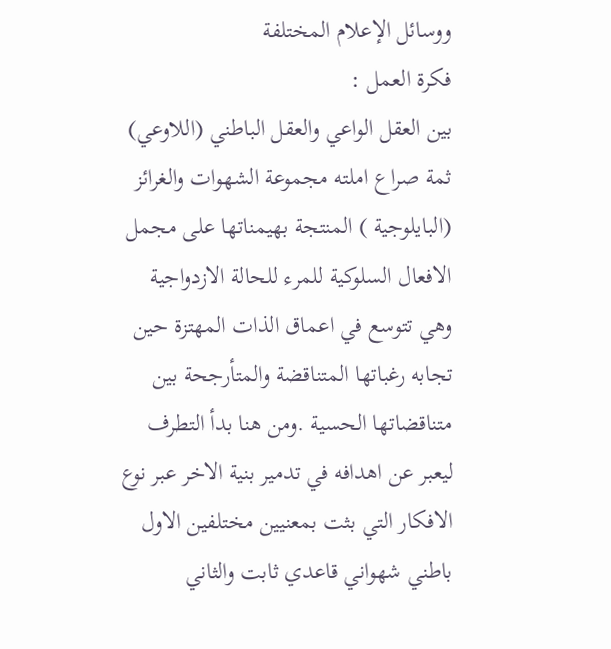ووسائل الإعلام المختلفة
فكرة العمل :
بين العقل الواعي والعقل الباطني (اللاوعي) ثمة صراع املته مجموعة الشهوات والغرائز (البايلوجية ) المنتجة بهيمناتها على مجمل الافعال السلوكية للمرء للحالة الازدواجية وهي تتوسع في اعماق الذات المهتزة حين تجابه رغباتها المتناقضة والمتأرجحة بين متناقضاتها الحسية .ومن هنا بدأ التطرف ليعبر عن اهدافه في تدمير بنية الاخر عبر نوع الافكار التي بثت بمعنيين مختلفين الاول باطني شهواني قاعدي ثابت والثاني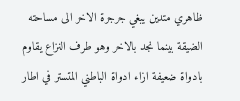ظاهري متدين يبغي جرجرة الاخر الى مساحته الضيقة بينما نجد بالاخر وهو طرف النزاع يقاوم بادواة ضعيفة ازاء ادواة الباطني المتستر في اطار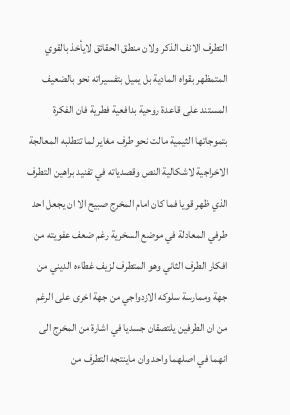التطرف الانف الذكر ولان منطق الحقائق لايأخذ بالقوي المتمظهر بقواه المادية بل يميل بتفسيراته نحو بالضعيف المستند على قاعدة روحية بدافعية فطرية فان الفكرة بتموجاتها الثيمية مالت نحو طرف مغاير لما تتطلبه المعالجة الاخراجية لاشكالية النص وقصدياته في تفنيد براهين التطرف الذي ظهر قويا فما كان امام المخرج صبيح الا ان يجعل احد طرفي المعادلة في موضع السخرية رغم ضعف عفويته من افكار الطرف الثاني وهو المتطرف لزيف غطاءه الديني من جهة وممارسة سلوكه الازدواجي من جهة اخرى على الرغم من ان الطرفين يلتصقان جسديا في اشارة من المخرج الى انهما في اصلهما واحد وان ماينتجه التطرف من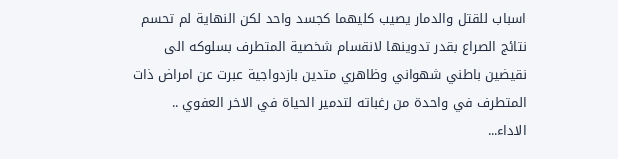اسباب للقتل والدمار يصيب كليهما كجسد واحد لكن النهاية لم تحسم نتائج الصراع بقدر تدوينها لانقسام شخصية المتطرف بسلوكه الى نقيضين باطني شهواني وظاهري متدين بازدواجية عبرت عن امراض ذات المتطرف في واحدة من رغباته لتدمير الحياة في الاخر العفوي ..
الاداء...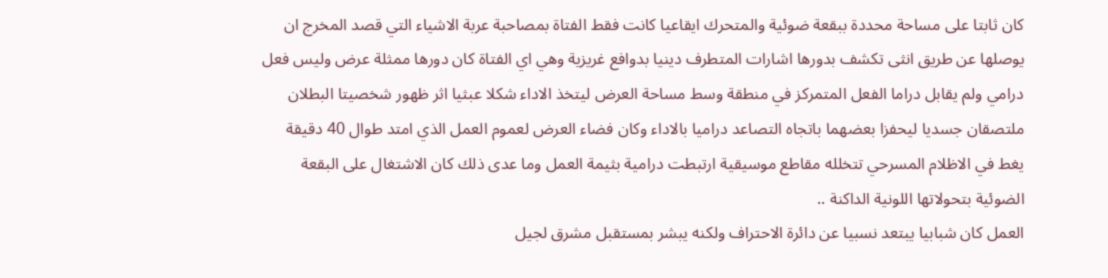كان ثابتا على مساحة محددة ببقعة ضوئية والمتحرك ايقاعيا كانت فقط الفتاة بمصاحبة عربة الاشياء التي قصد المخرج ان يوصلها عن طريق انثى تكشف بدورها اشارات المتطرف دينيا بدوافع غريزية وهي اي الفتاة كان دورها ممثلة عرض وليس فعل درامي ولم يقابل دراما الفعل المتمركز في منطقة وسط مساحة العرض ليتخذ الاداء شكلا عبثيا اثر ظهور شخصيتا البطلان ملتصقان جسديا ليحفزا بعضهما باتجاه التصاعد دراميا بالاداء وكان فضاء العرض لعموم العمل الذي امتد طوال 40 دقيقة يغط في الاظلام المسرحي تتخلله مقاطع موسيقية ارتبطت درامية بثيمة العمل وما عدى ذلك كان الاشتغال على البقعة الضوئية بتحولاتها اللونية الداكنة ..
العمل كان شبابيا يبتعد نسبيا عن دائرة الاحتراف ولكنه يبشر بمستقبل مشرق لجيل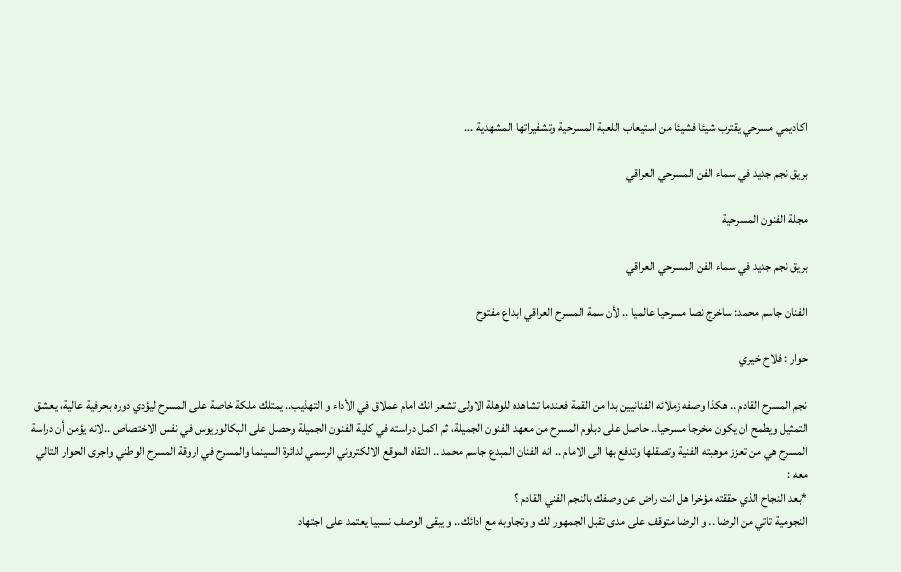اكاديمي مسرحي يقترب شيئا فشيئا من استيعاب اللعبة المسرحية وتشفيراتها المشهدية ...

بريق نجم جديد في سماء الفن المسرحي العراقي

مجلة الفنون المسرحية

بريق نجم جديد في سماء الفن المسرحي العراقي

الفنان جاسم محمد: ساخرج نصا مسرحيا عالميا .. لأن سمة المسرح العراقي ابداع مفتوح

حوار : فلاح خيري

نجم المسرح القادم .. هكذا وصفه زملائه الفنانيين بدا من القمة فعندما تشاهده للوهلة الاولى تشعر انك امام عملاق في الأداء و التهذيب.. يمتلك ملكة خاصة على المسرح ليؤدي دوره بحرفية عالية، يعشق التمثيل ويطمح ان يكون مخرجا مسرحيا.. حاصل على دبلوم المسرح من معهد الفنون الجميلة، ثم اكمل دراسته في كلية الفنون الجميلة وحصل على البكالوريوس في نفس الاختصاص ..لانه يؤمن أن دراسة المسرح هي من تعزز موهبته الفنية وتصقلها وتدفع بها الى الامام .. انه الفنان المبدع جاسم محمد .. التقاه الموقع الالكتروني الرسمي لدائرة السينما والمسرح في اروقة المسرح الوطني واجرى الحوار التالي معه :
*بعد النجاح الذي حققته مؤخرا هل انت راض عن وصفك بالنجم الفني القادم ؟
النجومية تاتي من الرضا .. و الرضا متوقف على مدى تقبل الجمهور لك و وتجاوبه مع ادائك.. و يبقى الوصف نسبيا يعتمد على اجتهاد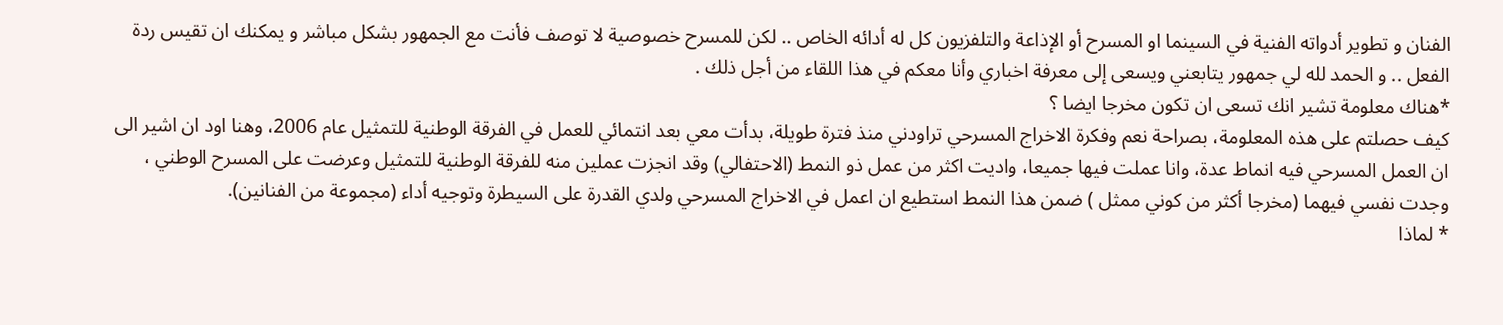الفنان و تطوير أدواته الفنية في السينما او المسرح أو الإذاعة والتلفزيون كل له أدائه الخاص .. لكن للمسرح خصوصية لا توصف فأنت مع الجمهور بشكل مباشر و يمكنك ان تقيس ردة الفعل .. و الحمد لله لي جمهور يتابعني ويسعى إلى معرفة اخباري وأنا معكم في هذا اللقاء من أجل ذلك .
*هناك معلومة تشير انك تسعى ان تكون مخرجا ايضا ؟
كيف حصلتم على هذه المعلومة، بصراحة نعم وفكرة الاخراج المسرحي تراودني منذ فترة طويلة، بدأت معي بعد انتمائي للعمل في الفرقة الوطنية للتمثيل عام 2006، وهنا اود ان اشير الى ان العمل المسرحي فيه انماط عدة، وانا عملت فيها جميعا، واديت اكثر من عمل ذو النمط (الاحتفالي) وقد انجزت عملين منه للفرقة الوطنية للتمثيل وعرضت على المسرح الوطني ، وجدت نفسي فيهما (مخرجا أكثر من كوني ممثل ) ضمن هذا النمط استطيع ان اعمل في الاخراج المسرحي ولدي القدرة على السيطرة وتوجيه أداء (مجموعة من الفنانين).
* لماذا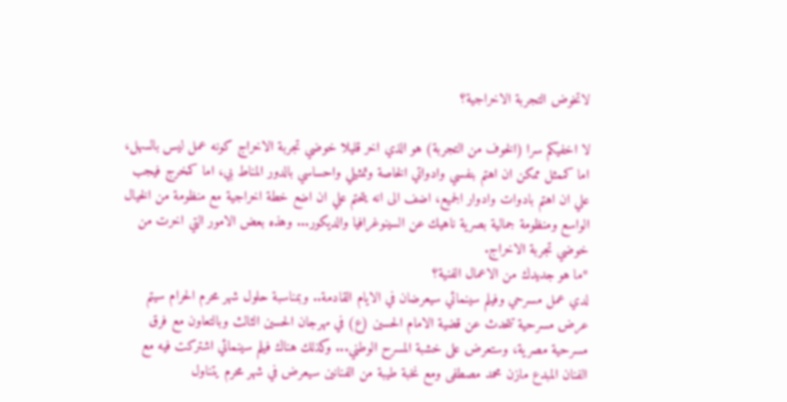لاتخوض التجربة الاخراجية؟

لا اخفيكم سرا (الخوف من التجربة) هو الذي اخر قليلا خوضي تجربة الاخراج كونه عمل ليس بالسهل، اما كممثل ممكن ان اهتم بنفسي وادواتي الخاصة وتمثيلي واحساسي بالدور المناط بي، اما كمخرج فيجب علي ان اهتم بادوات وادوار الجميع، اضف الى انه يتحتم علي ان اضع خطة اخراجية مع منظومة من الخيال الواسع ومنظومة جمالية بصرية ناهيك عن السينوغرافيا والديكور... وهذه بعض الامور التي اخرت من خوضي تجربة الاخراج.
*ما هو جديدك من الاعمال الفنية؟
لدي عمل مسرحي وفيلم سينمائي سيعرضان في الايام القادمة.. وبمناسبة حلول شهر محرم الحرام سيتم عرض مسرحية تتحدث عن قضية الامام الحسين (ع) في مهرجان الحسين الثالث وبالتعاون مع فرق مسرحية مصرية، وستعرض على خشبة المسرح الوطني... وكذلك هناك فيلم سينمائي اشتركت فيه مع الفنان المبدع مازن محمد مصطفى ومع نخبة طيبة من الفنانين سيعرض في شهر محرم يتناول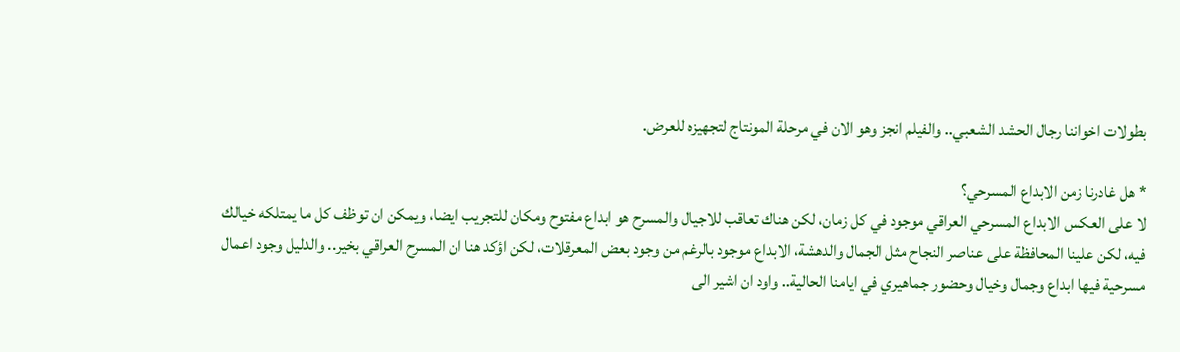بطولات اخواننا رجال الحشد الشعبي.. والفيلم انجز وهو الان في مرحلة المونتاج لتجهيزه للعرض.

* هل غادرنا زمن الابداع المسرحي؟
لا على العكس الابداع المسرحي العراقي موجود في كل زمان، لكن هناك تعاقب للاجيال والمسرح هو ابداع مفتوح ومكان للتجريب ايضا، ويمكن ان توظف كل ما يمتلكه خيالك فيه، لكن علينا المحافظة على عناصر النجاح مثل الجمال والدهشة، الابداع موجود بالرغم من وجود بعض المعرقلات، لكن اؤكد هنا ان المسرح العراقي بخير.. والدليل وجود اعمال مسرحية فيها ابداع وجمال وخيال وحضور جماهيري في ايامنا الحالية.. واود ان اشير الى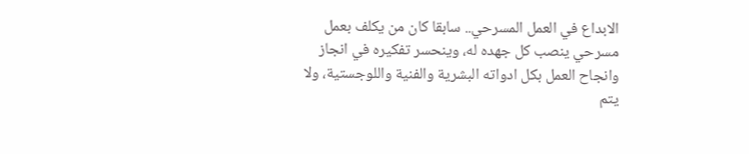الابداع في العمل المسرحي.. سابقا كان من يكلف بعمل مسرحي ينصب كل جهده له، وينحسر تفكيره في انجاز وانجاح العمل بكل ادواته البشرية والفنية واللوجستية، ولا يتم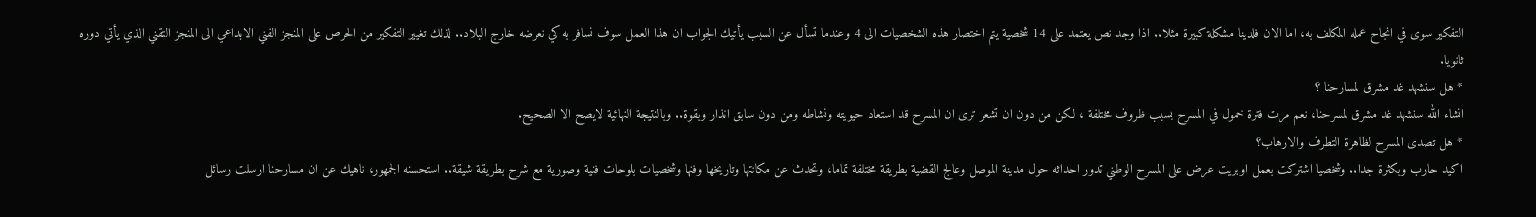التفكير سوى في انجاح عمله المكلف به، اما الان فلدينا مشكلة كبيرة مثلا.. اذا وجد نص يعتمد على 14 شخصية يتم اختصار هذه الشخصيات الى 4 وعندما تسأل عن السبب يأتيك الجواب ان هذا العمل سوف نسافر به كي نعرضه خارج البلاد.. لذلك تغيير التفكير من الحرص على المنجز الفني الابداعي الى المنجز التقني الذي يأتي دوره ثانويا.
* هل سنشهد غد مشرق لمسارحنا ؟
انشاء الله سنشهد غد مشرق لمسرحنا، نعم مرت فترة خمول في المسرح بسبب ظروف مختلفة ، لكن من دون ان تشعر ترى ان المسرح قد استعاد حيويته ونشاطه ومن دون سابق انذار وبقوة.. وبالنتيجة النهائية لايصح الا الصحيح.
* هل تصدى المسرح لظاهرة التطرف والارهاب؟
اكيد حارب وبكثرة جدا.. وشخصيا اشتركت بعمل اوبريت عرض على المسرح الوطني تدور احداثه حول مدينة الموصل وعالج القضية بطريقة مختلفة تماما، وتحدث عن مكانتها وتاريخها وفنها وشخصيات بلوحات فنية وصورية مع شرح بطريقة شيقة.. استحسنه الجمهور، ناهيك عن ان مسارحنا ارسلت رسائل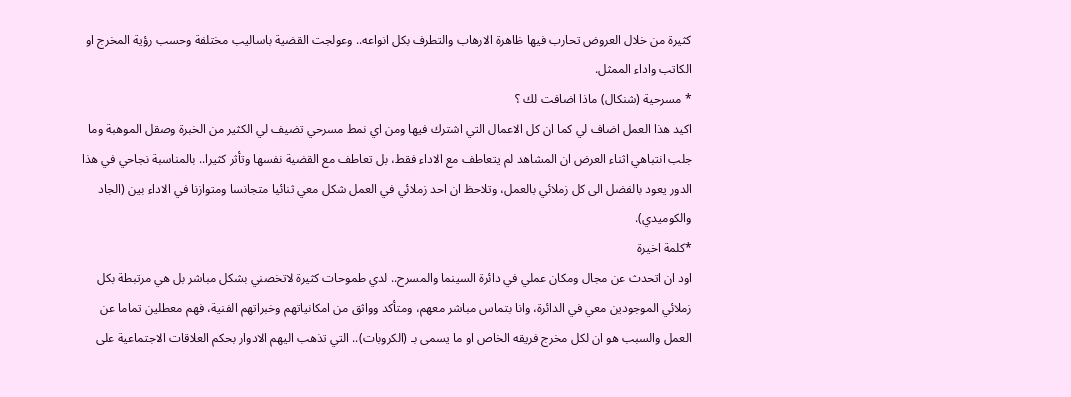كثيرة من خلال العروض تحارب فيها ظاهرة الارهاب والتطرف بكل انواعه.. وعولجت القضية باساليب مختلفة وحسب رؤية المخرج او الكاتب واداء الممثل.
* مسرحية (شنكال) ماذا اضافت لك ؟
اكيد هذا العمل اضاف لي كما ان كل الاعمال التي اشترك فيها ومن اي نمط مسرحي تضيف لي الكثير من الخبرة وصقل الموهبة وما جلب انتباهي اثناء العرض ان المشاهد لم يتعاطف مع الاداء فقط، بل تعاطف مع القضية نفسها وتأثر كثيرا.. بالمناسبة نجاحي في هذا الدور يعود بالفضل الى كل زملائي بالعمل، وتلاحظ ان احد زملائي في العمل شكل معي ثنائيا متجانسا ومتوازنا في الاداء بين (الجاد والكوميدي).
*كلمة اخيرة
اود ان اتحدث عن مجال ومكان عملي في دائرة السينما والمسرح.. لدي طموحات كثيرة لاتخصني بشكل مباشر بل هي مرتبطة بكل زملائي الموجودين معي في الدائرة، وانا بتماس مباشر معهم، ومتأكد وواثق من امكانياتهم وخبراتهم الفنية، فهم معطلين تماما عن العمل والسبب هو ان لكل مخرج فريقه الخاص او ما يسمى بـ (الكروبات).. التي تذهب اليهم الادوار بحكم العلاقات الاجتماعية على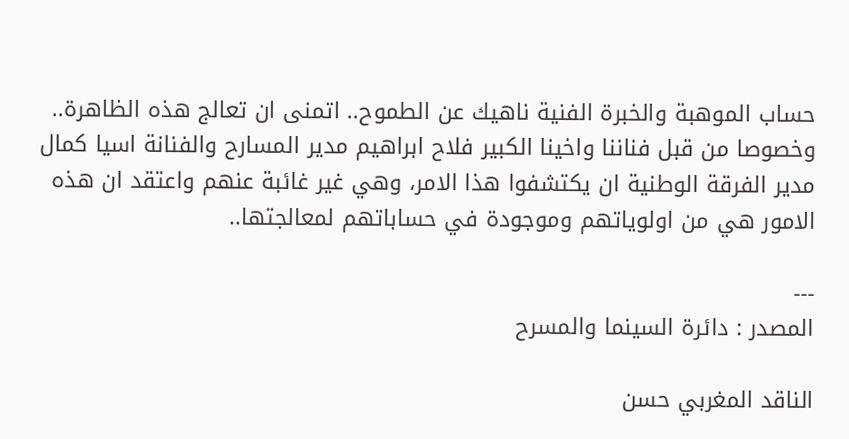حساب الموهبة والخبرة الفنية ناهيك عن الطموح.. اتمنى ان تعالج هذه الظاهرة.. وخصوصا من قبل فناننا واخينا الكبير فلاح ابراهيم مدير المسارح والفنانة اسيا كمال مدير الفرقة الوطنية ان يكتشفوا هذا الامر، وهي غير غائبة عنهم واعتقد ان هذه الامور هي من اولوياتهم وموجودة في حساباتهم لمعالجتها..

---
المصدر : دائرة السينما والمسرح

الناقد المغربي حسن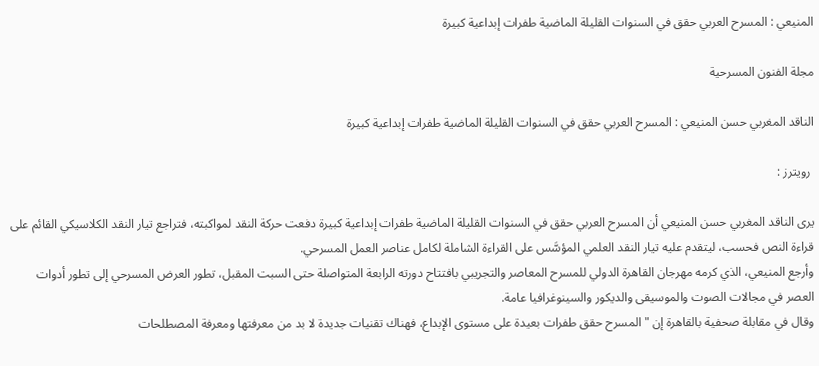المنيعي : المسرح العربي حقق في السنوات القليلة الماضية طفرات إبداعية كبيرة

مجلة الفنون المسرحية

الناقد المغربي حسن المنيعي : المسرح العربي حقق في السنوات القليلة الماضية طفرات إبداعية كبيرة

 رويترز :

يرى الناقد المغربي حسن المنيعي أن المسرح العربي حقق في السنوات القليلة الماضية طفرات إبداعية كبيرة دفعت حركة النقد لمواكبته، فتراجع تيار النقد الكلاسيكي القائم على قراءة النص فحسب، ليتقدم عليه تيار النقد العلمي المؤسَّس على القراءة الشاملة لكامل عناصر العمل المسرحي.
وأرجع المنيعي، الذي كرمه مهرجان القاهرة الدولي للمسرح المعاصر والتجريبي بافتتاح دورته الرابعة المتواصلة حتى السبت المقبل، تطور العرض المسرحي إلى تطور أدوات العصر في مجالات الصوت والموسيقى والديكور والسينوغرافيا عامة.
وقال في مقابلة صحفية بالقاهرة إن "المسرح حقق طفرات بعيدة على مستوى الإبداع، فهناك تقنيات جديدة لا بد من معرفتها ومعرفة المصطلحات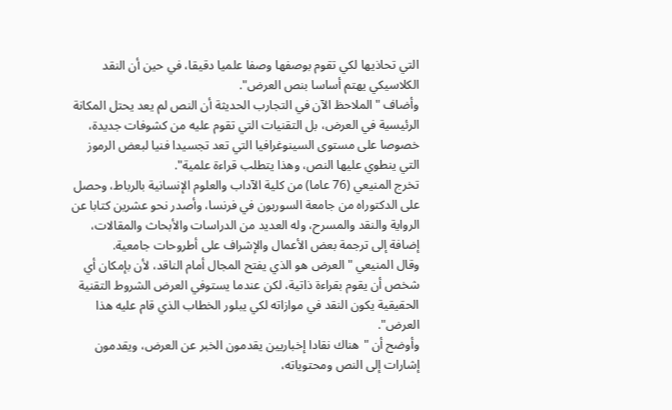التي تحاذيها لكي تقوم بوصفها وصفا علميا دقيقا، في حين أن النقد الكلاسيكي يهتم أساسا بنص العرض".
وأضاف "الملاحظ الآن في التجارب الحديثة أن النص لم يعد يحتل المكانة الرئيسية في العرض، بل التقنيات التي تقوم عليه من كشوفات جديدة، خصوصا على مستوى السينوغرافيا التي تعد تجسيدا فنيا لبعض الرموز التي ينطوي عليها النص، وهذا يتطلب قراءة علمية".
تخرج المنيعي (76 عاما) من كلية الآداب والعلوم الإنسانية بالرباط، وحصل على الدكتوراه من جامعة السوربون في فرنسا، وأصدر نحو عشرين كتابا عن الرواية والنقد والمسرح، وله العديد من الدراسات والأبحاث والمقالات، إضافة إلى ترجمة بعض الأعمال والإشراف على أطروحات جامعية.
وقال المنيعي "العرض هو الذي يفتح المجال أمام الناقد، لأن بإمكان أي شخص أن يقوم بقراءة ذاتية، لكن عندما يستوفي العرض الشروط التقنية الحقيقية يكون النقد في موازاته لكي يبلور الخطاب الذي قام عليه هذا العرض".
وأوضح أن "هناك نقادا إخباريين يقدمون الخبر عن العرض، ويقدمون إشارات إلى النص ومحتوياته،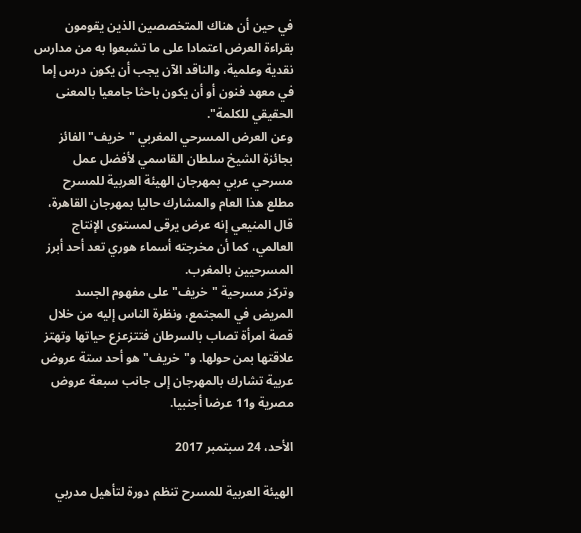في حين أن هناك المتخصصين الذين يقومون بقراءة العرض اعتمادا على ما تشبعوا به من مدارس نقدية وعلمية، والناقد الآن يجب أن يكون درس إما في معهد فنون أو أن يكون باحثا جامعيا بالمعنى الحقيقي للكلمة".
وعن العرض المسرحي المغربي "خريف" الفائز بجائزة الشيخ سلطان القاسمي لأفضل عمل مسرحي عربي بمهرجان الهيئة العربية للمسرح مطلع هذا العام والمشارك حاليا بمهرجان القاهرة، قال المنيعي إنه عرض يرقى لمستوى الإنتاج العالمي، كما أن مخرجته أسماء هوري تعد أحد أبرز المسرحيين بالمغرب.
وتركز مسرحية "خريف" على مفهوم الجسد المريض في المجتمع، ونظرة الناس إليه من خلال قصة امرأة تصاب بالسرطان فتتزعزع حياتها وتهتز علاقتها بمن حولها. و"خريف" هو أحد ستة عروض عربية تشارك بالمهرجان إلى جانب سبعة عروض مصرية و11 عرضا أجنبيا.

الأحد، 24 سبتمبر 2017

الهيئة العربية للمسرح تنظم دورة لتأهيل مدربي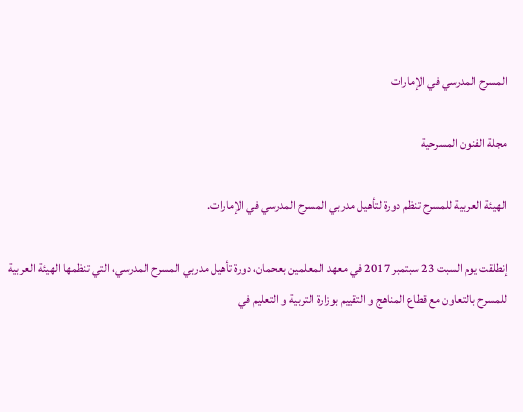المسرح المدرسي في الإمارات

مجلة الفنون المسرحية

الهيئة العربية للمسرح تنظم دورة لتأهيل مدربي المسرح المدرسي في الإمارات.

إنطلقت يوم السبت 23 سبتمبر 2017 في معهد المعلمين بعحمان، دورة تأهيل مدربي المسرح المدرسي، التي تنظمها الهيئة العربية للمسرح بالتعاون مع قطاع المناهج و التقييم بوزارة التربية و التعليم في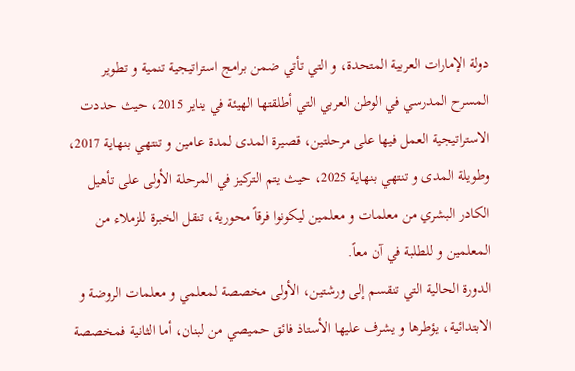دولة الإمارات العربية المتحدة، و التي تأتي ضمن برامج استراتيجية تنمية و تطوير المسرح المدرسي في الوطن العربي التي أطلقتها الهيئة في يناير 2015، حيث حددت الاستراتيجية العمل فيها على مرحلتين، قصيرة المدى لمدة عامين و تنتهي بنهاية 2017، وطويلة المدى و تنتهي بنهاية 2025، حيث يتم التركيز في المرحلة الأولى على تأهيل الكادر البشري من معلمات و معلمين ليكونوا فرقاً محورية، تنقل الخبرة للزملاء من المعلمين و للطلبة في آن معاً.
الدورة الحالية التي تنقسم إلى ورشتين، الأولى مخصصة لمعلمي و معلمات الروضة و الابتدائية، يؤطرها و يشرف عليها الأستاذ فائق حميصي من لبنان، أما الثانية فمخصصة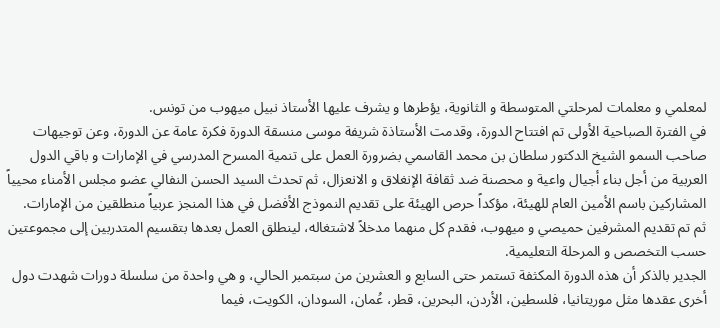لمعلمي و معلمات لمرحلتي المتوسطة و الثانوية، يؤطرها و يشرف عليها الأستاذ نبيل ميهوب من تونس.
في الفترة الصباحية الأولى تم افتتاح الدورة، وقدمت الأستاذة شريفة موسى منسقة الدورة فكرة عامة عن الدورة، وعن توجيهات صاحب السمو الشيخ الدكتور سلطان بن محمد القاسمي بضرورة العمل على تنمية المسرح المدرسي في الإمارات و باقي الدول العربية من أجل بناء أجيال واعية و محصنة ضد ثقافة الإنغلاق و الانعزال، ثم تحدث السيد الحسن النفالي عضو مجلس الأمناء محيياً المشاركين باسم الأمين العام للهيئة، مؤكداً حرص الهيئة على تقديم النموذج الأفضل في هذا المنجز عربياً منطلقين من الإمارات.
ثم تم تقديم المشرفين حميصي و ميهوب، فقدم كل منهما مدخلاً لاشتغاله، لينطلق العمل بعدها بتقسيم المتدربين إلى مجموعتين حسب التخصص و المرحلة التعليمية.
الجدير بالذكر أن هذه الدورة المكثفة تستمر حتى السابع و العشرين من سبتمبر الحالي، و هي واحدة من سلسلة دورات شهدت دول أخرى عقدها مثل موريتانيا، فلسطين، الأردن، البحرين، قطر، عُمان، السودان، الكويت، فيما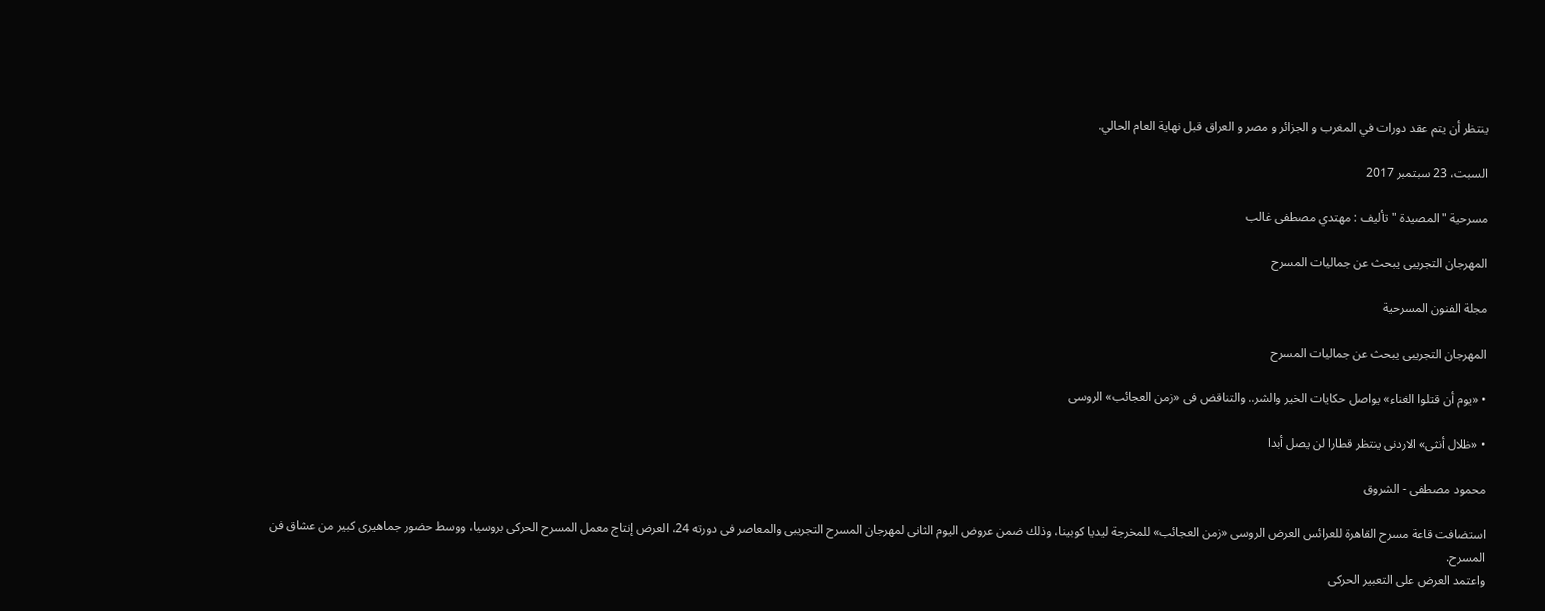ينتظر أن يتم عقد دورات في المغرب و الجزائر و مصر و العراق قبل نهاية العام الحالي.

السبت، 23 سبتمبر 2017

مسرحية "المصيدة "تأليف : مهتدي مصطفى غالب

المهرجان التجريبى يبحث عن جماليات المسرح

مجلة الفنون المسرحية

المهرجان التجريبى يبحث عن جماليات المسرح

• «يوم أن قتلوا الغناء» يواصل حكايات الخير والشر.. والتناقض فى «زمن العجائب» الروسى

• «ظلال أنثى» الاردنى ينتظر قطارا لن يصل أبدا

محمود مصطفى - الشروق

استضافت قاعة مسرح القاهرة للعرائس العرض الروسى «زمن العجائب» للمخرجة ليديا كوبينا، وذلك ضمن عروض اليوم الثانى لمهرجان المسرح التجريبى والمعاصر فى دورته 24، العرض إنتاج معمل المسرح الحركى بروسيا، ووسط حضور جماهيرى كبير من عشاق فن المسرح.
واعتمد العرض على التعبير الحركى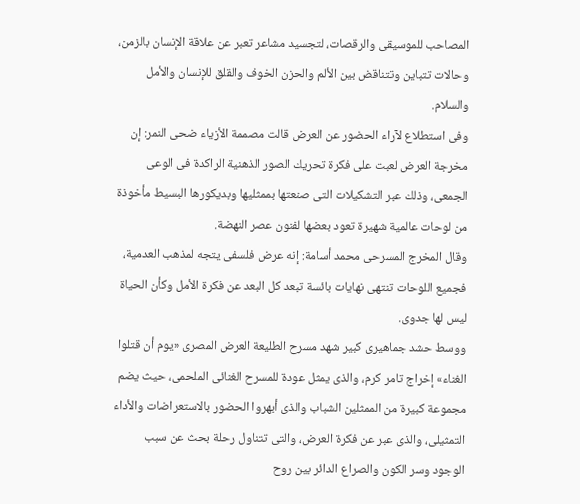المصاحب للموسيقى والرقصات، لتجسيد مشاعر تعبر عن علاقة الإنسان بالزمن، وحالات تتباين وتتناقض بين الألم والحزن الخوف والقلق للإنسان والأمل والسلام.
وفى استطلاع لآراء الحضور عن العرض قالت مصممة الأزياء ضحى النمر: إن مخرجة العرض لعبت على فكرة تحريك الصور الذهنية الراكدة فى الوعى الجمعى، وذلك عبر التشكيلات التى صنعتها بممثليها وبديكورها البسيط مأخوذة من لوحات عالمية شهيرة تعود بعضها لفنون عصر النهضة.
وقال المخرج المسرحى محمد أسامة: إنه عرض فلسفى يتجه لمذهب العدمية، فجميع اللوحات تنتهى نهايات بائسة تبعد كل البعد عن فكرة الأمل وكأن الحياة ليس لها جدوى.
ووسط حشد جماهيرى كبير شهد مسرح الطليعة العرض المصرى «يوم أن قتلوا الغناء» إخراج تامر كرم، والذى يمثل عودة للمسرح الغنائى الملحمى، حيث يضم مجموعة كبيرة من الممثلين الشباب والذى أبهروا الحضور بالاستعراضات والأداء التمثيلى، والذى عبر عن فكرة العرض، والتى تتناول رحلة بحث عن سبب الوجود وسر الكون والصراع الدائر بين روح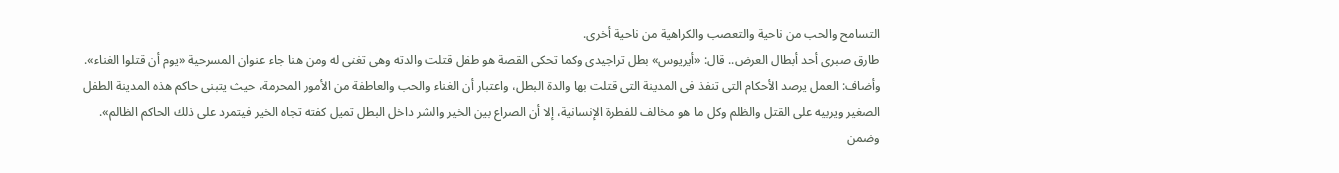التسامح والحب من ناحية والتعصب والكراهية من ناحية أخرى.
طارق صبرى أحد أبطال العرض.. قال: «أيريوس» بطل تراجيدى وكما تحكى القصة هو طفل قتلت والدته وهى تغنى له ومن هنا جاء عنوان المسرحية «يوم أن قتلوا الغناء».
وأضاف: العمل يرصد الأحكام التى تنفذ فى المدينة التى قتلت بها والدة البطل، واعتبار أن الغناء والحب والعاطفة من الأمور المحرمة، حيث يتبنى حاكم هذه المدينة الطفل الصغير ويربيه على القتل والظلم وكل ما هو مخالف للفطرة الإنسانية، إلا أن الصراع بين الخير والشر داخل البطل تميل كفته تجاه الخير فيتمرد على ذلك الحاكم الظالم».
وضمن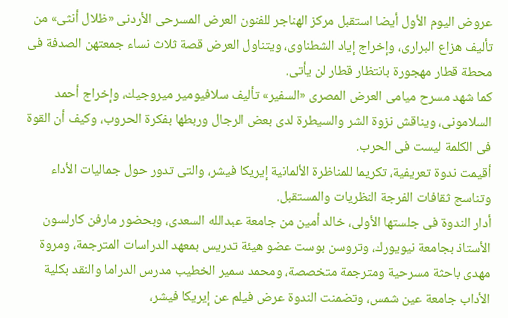عروض اليوم الأول أيضا استقبل مركز الهناجر للفنون العرض المسرحى الأردنى «ظلال أنثى» من تأليف هزاع البرارى، وإخراج إياد الشطناوى، ويتناول العرض قصة ثلاث نساء جمعتهن الصدفة فى محطة قطار مهجورة بانتظار قطار لن يأتى.
كما شهد مسرح ميامى العرض المصرى «السفير» تأليف سلافيومير ميروجيك، وإخراج أحمد السلامونى، ويناقش نزوة الشر والسيطرة لدى بعض الرجال وربطها بفكرة الحروب، وكيف أن القوة فى الكلمة ليست فى الحرب.
أقيمت ندوة تعريفية، تكريما للمناظرة الألمانية إيريكا فيشر، والتى تدور حول جماليات الأداء وتناسج ثقافات الفرجة النظريات والمستقبل.
أدار الندوة فى جلستها الأولى، خالد أمين من جامعة عبدالله السعدى، وبحضور مارفن كارلسون الأستاذ بجامعة نيويورك، وتروسن بوست عضو هيئة تدريس بمعهد الدراسات المترجمة، ومروة مهدى باحثة مسرحية ومترجمة متخصصة، ومحمد سمير الخطيب مدرس الدراما والنقد بكلية الأداب جامعة عين شمس، وتضمنت الندوة عرض فيلم عن إيريكا فيشر،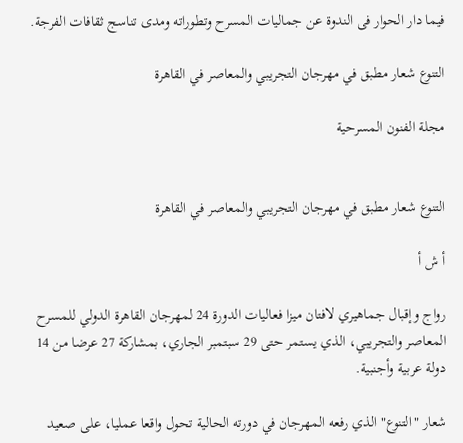فيما دار الحوار فى الندوة عن جماليات المسرح وتطوراته ومدى تناسج ثقافات الفرجة.

التنوع شعار مطبق في مهرجان التجريبي والمعاصر في القاهرة

مجلة الفنون المسرحية


التنوع شعار مطبق في مهرجان التجريبي والمعاصر في القاهرة

أ ش أ

رواج وإقبال جماهيري لافتان ميزا فعاليات الدورة 24 لمهرجان القاهرة الدولي للمسرح المعاصر والتجريبي، الذي يستمر حتى 29 سبتمبر الجاري، بمشاركة 27 عرضا من 14 دولة عربية وأجنبية.

شعار "التنوع" الذي رفعه المهرجان في دورته الحالية تحول واقعا عمليا، على صعيد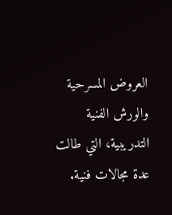العروض المسرحية والورش الفنية التدريبية، التي طالت عدة مجالات فنية.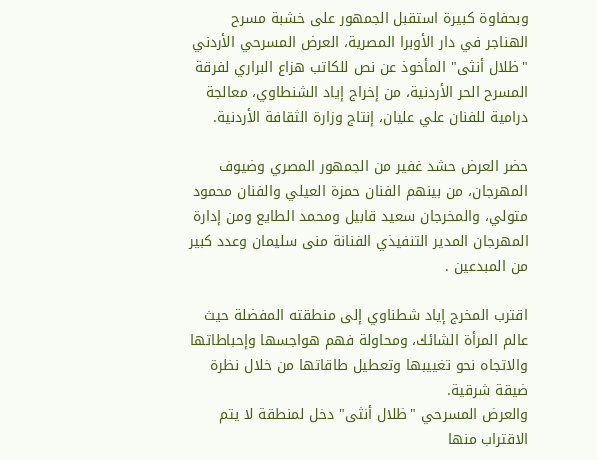وبحفاوة كبيرة استقبل الجمهور على خشبة مسرح الهناجر في دار الأوبرا المصرية، العرض المسرحي الأردني "ظلال أنثى" المأخوذ عن نص للكاتب هزاع البراري لفرقة المسرح الحر الأردنية، من إخراج إياد الشنطاوي، معالجة درامية للفنان علي عليان، إنتاج وزارة الثقافة الأردنية.

حضر العرض حشد غفير من الجمهور المصري وضيوف المهرجان، من بينهم الفنان حمزة العيلي والفنان محمود متولي، والمخرجان سعيد قابيل ومحمد الطايع ومن إدارة المهرجان المدير التنفيذي الفنانة منى سليمان وعدد كبير من المبدعين .

اقترب المخرج إياد شطناوي إلى منطقته المفضلة حيث عالم المرأة الشائك، ومحاولة فهم هواجسها وإحباطاتها والاتجاه نحو تغييبها وتعطيل طاقاتها من خلال نظرة ضيقة شرقية.
والعرض المسرحي "ظلال أنثى" دخل لمنطقة لا يتم الاقتراب منها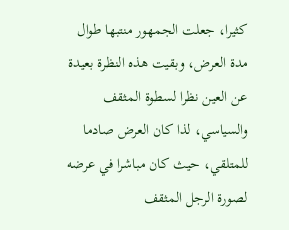كثيرا، جعلت الجمهور منتبها طوال مدة العرض، وبقيت هذه النظرة بعيدة عن العين نظرا لسطوة المثقف والسياسي، لذا كان العرض صادما للمتلقي، حيث كان مباشرا في عرضه لصورة الرجل المثقف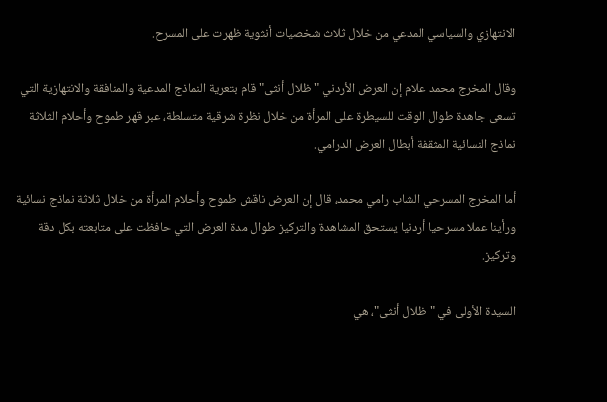الانتهازي والسياسي المدعي من خلال ثلاث شخصيات أنثوية ظهرت على المسرح.

وقال المخرج محمد علام إن العرض الأردني "ظلال أنثى" قام بتعرية النماذج المدعية والمنافقة والانتهازية التي تسعى جاهدة طوال الوقت للسيطرة على المرأة من خلال نظرة شرقية متسلطة، عبر قهر طموح وأحلام الثلاثة نماذج النسائية المثقفة أبطال العرض الدرامي.

أما المخرج المسرحي الشاب رامي محمد، قال إن العرض ناقش طموح وأحلام المرأة من خلال ثلاثة نماذج نسائية ورأينا عملا مسرحيا أردنيا يستحق المشاهدة والتركيز طوال مدة العرض التي حافظت على متابعته بكل دقة وتركيز.

السيدة الأولى في "ظلال أنثى"، هي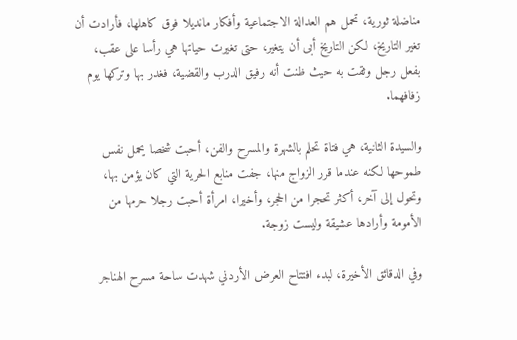مناضلة ثورية، تحمل هم العدالة الاجتماعية وأفكار مانديلا فوق كاهلها، فأرادت أن تغير التاريخ، لكن التاريخ أبى أن يتغير، حتى تغيرت حياتها هي رأسا على عقب، بفعل رجل وثقت به حيث ظنت أنه رفيق الدرب والقضية، فغدر بها وتركها يوم زفافهما.

والسيدة الثانية، هي فتاة تحلم بالشهرة والمسرح والفن، أحبت شخصا يحمل نفس طموحها لكنه عندما قرر الزواج منها، جفت منابع الحرية التي كان يؤمن بها، وتحول إلى آخر، أكثر تحجرا من الحجر، وأخيرا، امرأة أحبت رجلا حرمها من الأمومة وأرادها عشيقة وليست زوجة.

وفي الدقائق الأخيرة، لبدء افتتاح العرض الأردني شهدت ساحة مسرح الهناجر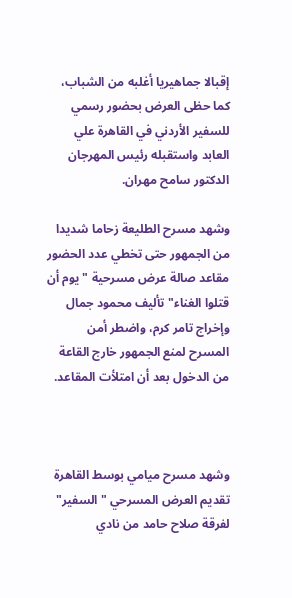إقبالا جماهيريا أغلبه من الشباب، كما حظى العرض بحضور رسمي للسفير الأردني في القاهرة علي العابد واستقبله رئيس المهرجان الدكتور سامح مهران.

وشهد مسرح الطليعة زحاما شديدا من الجمهور حتى تخطي عدد الحضور مقاعد صالة عرض مسرحية "يوم أن قتلوا الغناء" تأليف محمود جمال وإخراج تامر كرم، واضطر أمن المسرح لمنع الجمهور خارج القاعة من الدخول بعد أن امتلأت المقاعد.



وشهد مسرح ميامي بوسط القاهرة تقديم العرض المسرحي "السفير" لفرقة صلاح حامد من نادي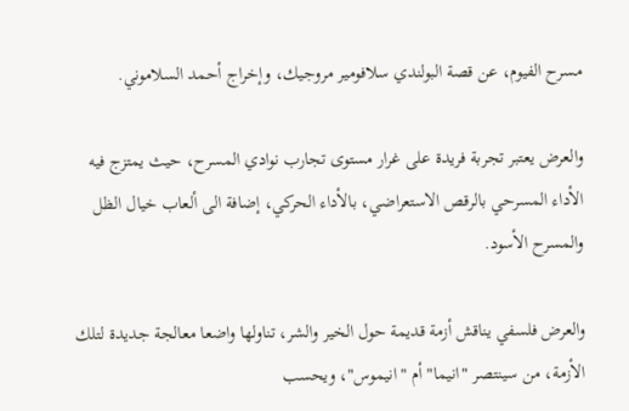مسرح الفيوم، عن قصة البولندي سلافومير مروجيك، وإخراج أحمد السلاموني.

والعرض يعتبر تجربة فريدة على غرار مستوى تجارب نوادي المسرح، حيث يمتزج فيه الأداء المسرحي بالرقص الاستعراضي، بالأداء الحركي، إضافة الى ألعاب خيال الظل والمسرح الأسود.

والعرض فلسفي يناقش أزمة قديمة حول الخير والشر، تناولها واضعا معالجة جديدة لتلك الأزمة، من سينتصر "انيما" أم "انيموس"، ويحسب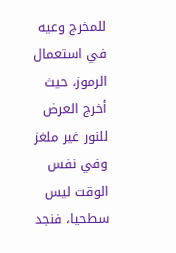للمخرج وعيه في استعمال الرموز، حيث أخرج العرض للنور غير ملغز وفي نفس الوقت ليس سطحيا، فنجد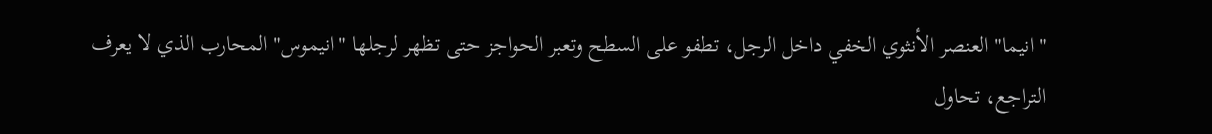"انيما" العنصر الأنثوي الخفي داخل الرجل، تطفو على السطح وتعبر الحواجز حتى تظهر لرجلها "انيموس" المحارب الذي لا يعرف التراجع، تحاول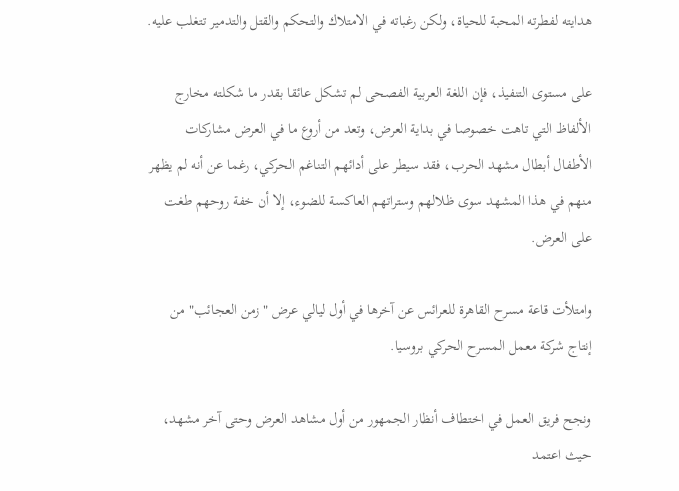هدايته لفطرته المحبة للحياة، ولكن رغباته في الامتلاك والتحكم والقتل والتدمير تتغلب عليه.

على مستوى التنفيذ، فإن اللغة العربية الفصحى لم تشكل عائقا بقدر ما شكلته مخارج الألفاظ التي تاهت خصوصا في بداية العرض، وتعد من أروع ما في العرض مشاركات الأطفال أبطال مشهد الحرب، فقد سيطر على أدائهم التناغم الحركي، رغما عن أنه لم يظهر منهم في هذا المشهد سوى ظلالهم وستراتهم العاكسة للضوء، إلا أن خفة روحهم طغت على العرض.

وامتلأت قاعة مسرح القاهرة للعرائس عن آخرها في أول ليالي عرض "زمن العجائب" من إنتاج شركة معمل المسرح الحركي بروسيا.

ونجح فريق العمل في اختطاف أنظار الجمهور من أول مشاهد العرض وحتى آخر مشهد، حيث اعتمد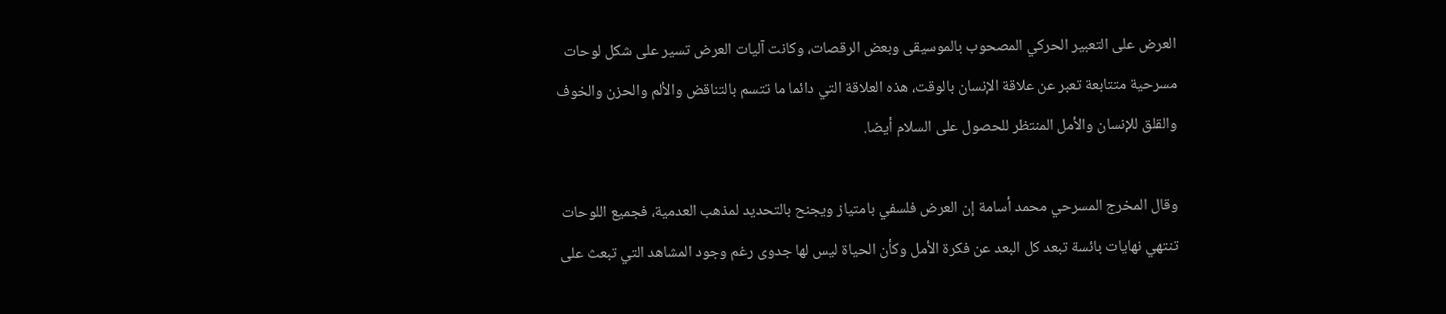العرض على التعبير الحركي المصحوب بالموسيقى وبعض الرقصات، وكانت آليات العرض تسير على شكل لوحات مسرحية متتابعة تعبر عن علاقة الإنسان بالوقت، هذه العلاقة التي دائما ما تتسم بالتناقض والألم والحزن والخوف والقلق للإنسان والأمل المنتظر للحصول على السلام أيضا.

وقال المخرج المسرحي محمد أسامة إن العرض فلسفي بامتياز ويجنح بالتحديد لمذهب العدمية، فجميع اللوحات تنتهي نهايات بائسة تبعد كل البعد عن فكرة الأمل وكأن الحياة ليس لها جدوى رغم وجود المشاهد التي تبعث على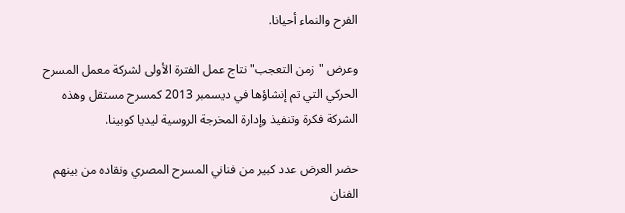الفرح والنماء أحيانا.

وعرض "زمن التعجب" نتاج عمل الفترة الأولى لشركة معمل المسرح الحركي التي تم إنشاؤها في ديسمبر 2013 كمسرح مستقل وهذه الشركة فكرة وتنفيذ وإدارة المخرجة الروسية ليديا كوبينا.

حضر العرض عدد كبير من فناني المسرح المصري ونقاده من بينهم الفنان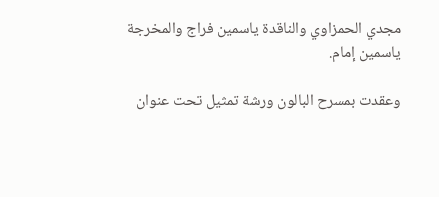مجدي الحمزاوي والناقدة ياسمين فراج والمخرجة ياسمين إمام.

وعقدت بمسرح البالون ورشة تمثيل تحت عنوان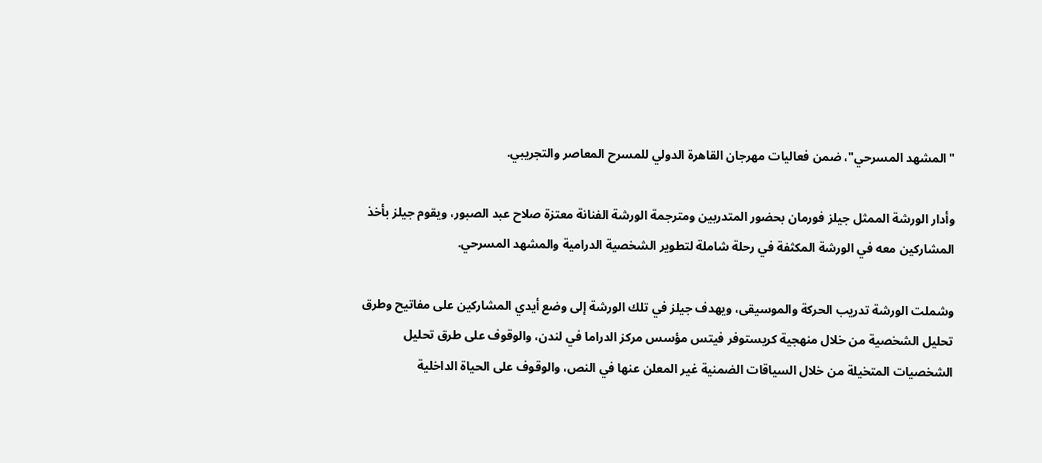"المشهد المسرحي"، ضمن فعاليات مهرجان القاهرة الدولي للمسرح المعاصر والتجريبي.

وأدار الورشة الممثل جيلز فورمان بحضور المتدربين ومترجمة الورشة الفنانة معتزة صلاح عبد الصبور، ويقوم جيلز بأخذ المشاركين معه في الورشة المكثفة في رحلة شاملة لتطوير الشخصية الدرامية والمشهد المسرحي.

وشملت الورشة تدريب الحركة والموسيقى، ويهدف جيلز في تلك الورشة إلى وضع أيدي المشاركين على مفاتيح وطرق تحليل الشخصية من خلال منهجية كريستوفر فيتس مؤسس مركز الدراما في لندن، والوقوف على طرق تحليل الشخصيات المتخيلة من خلال السياقات الضمنية غير المعلن عنها في النص، والوقوف على الحياة الداخلية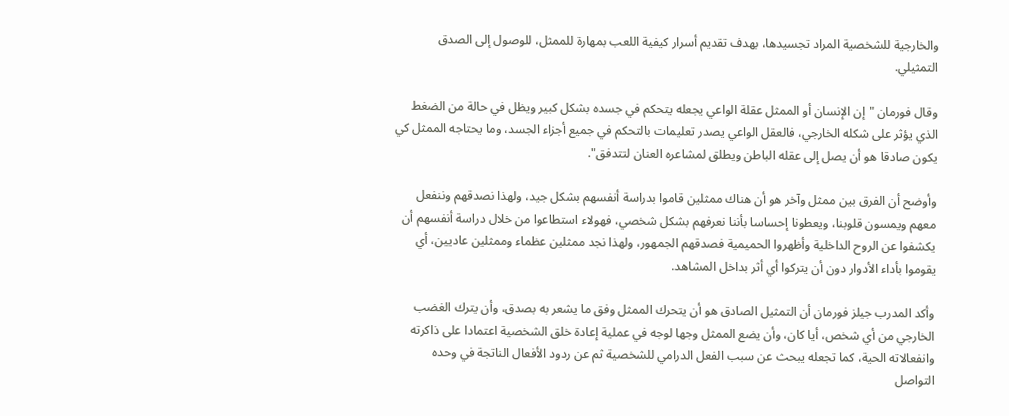والخارجية للشخصية المراد تجسيدها، بهدف تقديم أسرار كيفية اللعب بمهارة للممثل، للوصول إلى الصدق التمثيلي.

وقال فورمان "إن الإنسان أو الممثل عقلة الواعي يجعله يتحكم في جسده بشكل كبير ويظل في حالة من الضغط الذي يؤثر على شكله الخارجي، فالعقل الواعي يصدر تعليمات بالتحكم في جميع أجزاء الجسد، وما يحتاجه الممثل كي يكون صادقا هو أن يصل إلى عقله الباطن ويطلق لمشاعره العنان لتتدفق".

وأوضح أن الفرق بين ممثل وآخر هو أن هناك ممثلين قاموا بدراسة أنفسهم بشكل جيد، ولهذا نصدقهم وننفعل معهم ويمسون قلوبنا، ويعطونا إحساسا بأننا نعرفهم بشكل شخصي، فهولاء استطاعوا من خلال دراسة أنفسهم أن يكشفوا عن الروح الداخلية وأظهروا الحميمية فصدقهم الجمهور، ولهذا نجد ممثلين عظماء وممثلين عاديين، أي يقوموا بأداء الأدوار دون أن يتركوا أي أثر بداخل المشاهد.

وأكد المدرب جيلز فورمان أن التمثيل الصادق هو أن يتحرك الممثل وفق ما يشعر به بصدق، وأن يترك الغضب الخارجي من أي شخص، أيا كان، وأن يضع الممثل وجها لوجه في عملية إعادة خلق الشخصية اعتمادا على ذاكرته وانفعالاته الحية، كما تجعله يبحث عن سبب الفعل الدرامي للشخصية ثم عن ردود الأفعال الناتجة في وحده التواصل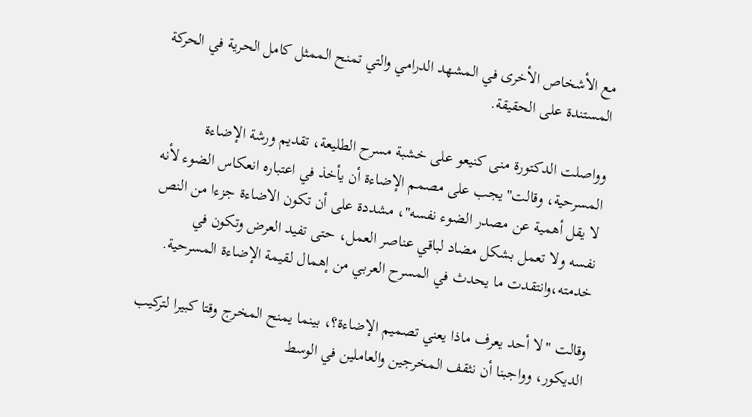مع الأشخاص الأخرى في المشهد الدرامي والتي تمنح الممثل كامل الحرية في الحركة المستندة على الحقيقة.

وواصلت الدكتورة منى كنيعو على خشبة مسرح الطليعة، تقديم ورشة الإضاءة المسرحية، وقالت"يجب على مصمم الإضاءة أن يأخذ في اعتباره انعكاس الضوء لأنه لا يقل أهمية عن مصدر الضوء نفسه"، مشددة على أن تكون الاضاءة جزءا من النص نفسه ولا تعمل بشكل مضاد لباقي عناصر العمل، حتى تفيد العرض وتكون في خدمته،وانتقدت ما يحدث في المسرح العربي من إهمال لقيمة الإضاءة المسرحية.

وقالت "لا أحد يعرف ماذا يعني تصميم الإضاءة؟، بينما يمنح المخرج وقتا كبيرا لتركيب الديكور، وواجبنا أن نثقف المخرجين والعاملين في الوسط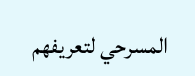المسرحي لتعريفهم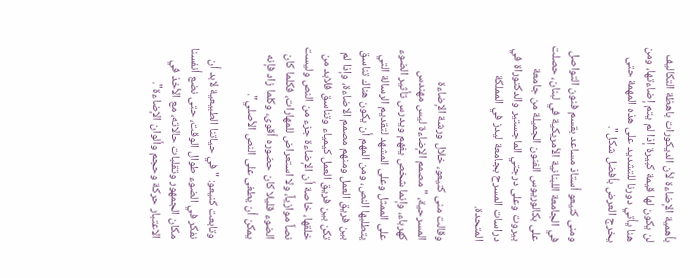بأهمية الإضاءة لأن الديكورات باهظة التكاليف لن يكون لها قيمة كبيرة إذا لم يتم إضاءتها، ومن هنا يأتي دورنا للتشديد على هذه المهمة حتى يخرج العرض بأفضل شكل".

ومنى كنيعو أستاذ مساعد بقسم فنون التواصل في الجامعة اللبنانية الأمريكية في لبنان، حصلت على بكالوريوس الفنون الجميلة من جامعة بيروت وعلى درجتي الماجستير والدكتوراة في دراسات المسرح بجامعة ليدز في المملكة المتحدة.

وقالت منى كنيعو، خلال ورشة الإضاءة المسرحية، "مصمم الإضاءة ليس مهندس كهرباء، وإنما شخص يفهم ويدرس تأثير الضوء على الممثل وعلى المشهد لتقديم الرسالة التي يتطلبها النص، ومن المهم أن يكون هناك تناسق بين فريق العمل ومنهم مصمم الاضاءة، وإذا لم تكن بين فريق العمل كيمياء وتناسق فلابد من خلقها، خاصة أن الإضاءة جزء من النص وليست نصاً موازياً، ولا استعراض للمهارات، فكلما كان الضوء قليلا كان حضوره أقوى، وكلما زاد فإنه يمكن أن يطغى على النص الأصلي".

وتابعت كنيعو: "في حياتنا الطبيعية لابد أن نفكر في الضوء طوال الوقت، حتى نضع أنفسنا مكان الجمهور وتقلبات حالاته، مع الأخذ في الاعتبار حركة وحجم وألوان الإضاءة".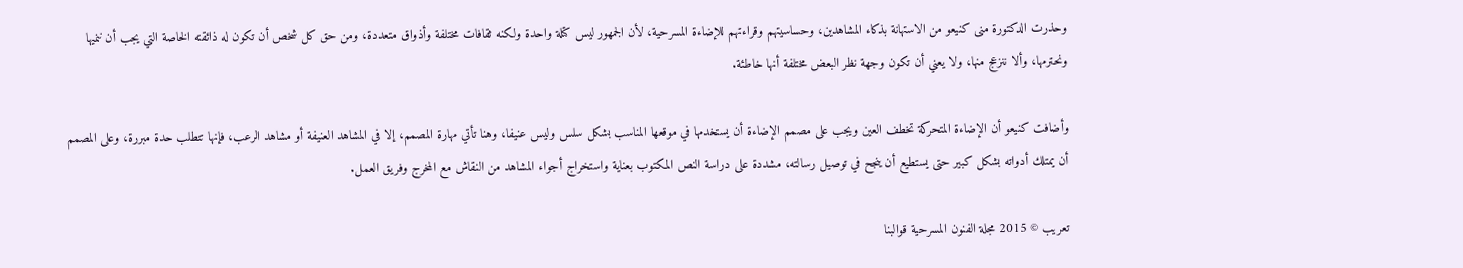وحذرت الدكتورة منى كنيعو من الاستهانة بذكاء المشاهدين، وحساسيتهم وقراءتهم للإضاءة المسرحية، لأن الجمهور ليس كتلة واحدة ولكنه ثقافات مختلفة وأذواق متعددة، ومن حق كل شخص أن تكون له ذائقته الخاصة التي يجب أن ننميها ونحترمها، وألا ننزعج منها، ولا يعني أن تكون وجهة نظر البعض مختلفة أنها خاطئة.

وأضافت كنيعو أن الإضاءة المتحركة تخطف العين ويجب على مصمم الإضاءة أن يستخدمها في موقعها المناسب بشكل سلس وليس عنيفا، وهنا تأتي مهارة المصمم، إلا في المشاهد العنيفة أو مشاهد الرعب، فإنها تتطلب حدة مبررة، وعلى المصمم أن يمتلك أدواته بشكل كبير حتى يستطيع أن ينجح في توصيل رسالته، مشددة على دراسة النص المكتوب بعناية واستخراج أجواء المشاهد من النقاش مع المخرج وفريق العمل.

تعريب © 2015 مجلة الفنون المسرحية قوالبنا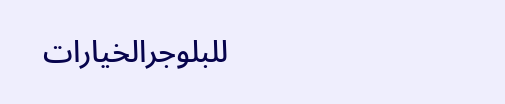للبلوجرالخيارات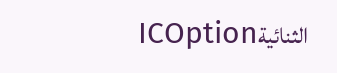الثنائيةICOption